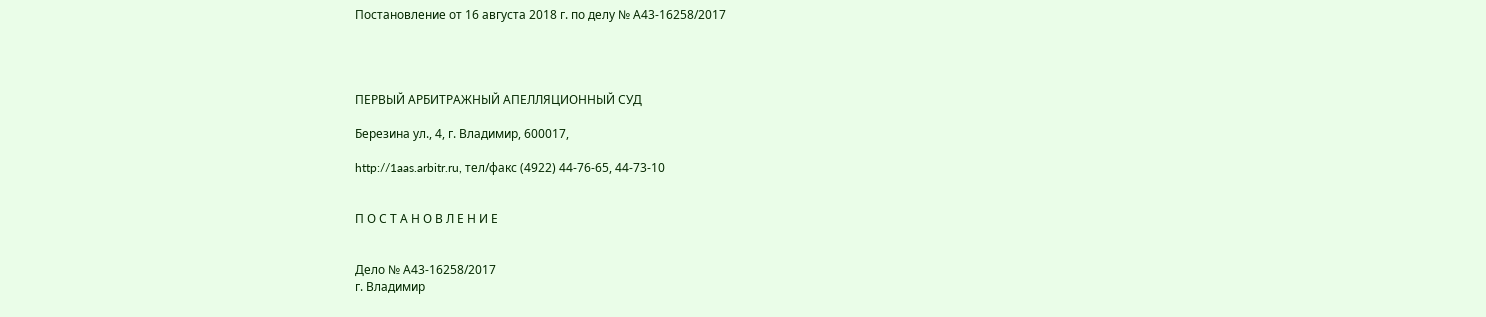Постановление от 16 августа 2018 г. по делу № А43-16258/2017




ПЕРВЫЙ АРБИТРАЖНЫЙ АПЕЛЛЯЦИОННЫЙ СУД

Березина ул., 4, г. Владимир, 600017,

http://1aas.arbitr.ru, тел/факс (4922) 44-76-65, 44-73-10


П О С Т А Н О В Л Е Н И Е


Дело № А43-16258/2017
г. Владимир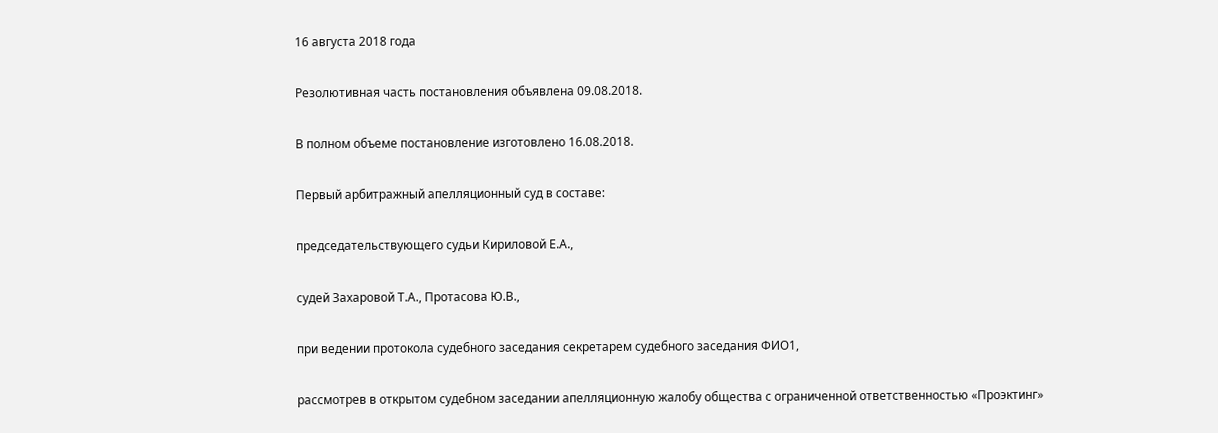16 августа 2018 года

Резолютивная часть постановления объявлена 09.08.2018.

В полном объеме постановление изготовлено 16.08.2018.

Первый арбитражный апелляционный суд в составе:

председательствующего судьи Кириловой Е.А.,

судей Захаровой Т.А., Протасова Ю.В.,

при ведении протокола судебного заседания секретарем судебного заседания ФИО1,

рассмотрев в открытом судебном заседании апелляционную жалобу общества с ограниченной ответственностью «Проэктинг»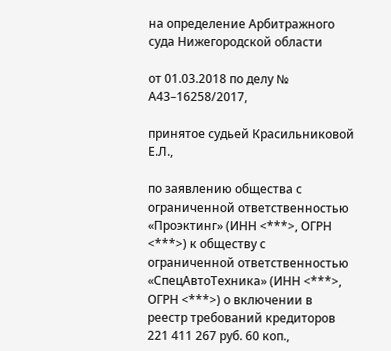на определение Арбитражного суда Нижегородской области

от 01.03.2018 по делу № А43–16258/2017,

принятое судьей Красильниковой Е.Л.,

по заявлению общества с ограниченной ответственностью «Проэктинг» (ИНН <***>, ОГРН <***>) к обществу с ограниченной ответственностью «СпецАвтоТехника» (ИНН <***>, ОГРН <***>) о включении в реестр требований кредиторов 221 411 267 руб. 60 коп.,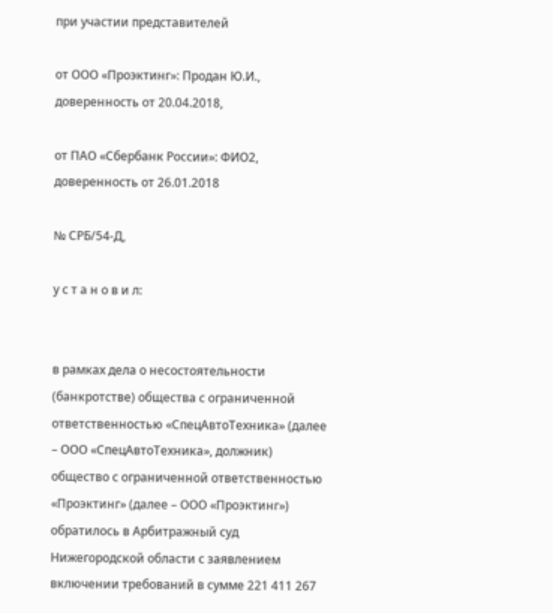при участии представителей

от ООО «Проэктинг»: Продан Ю.И., доверенность от 20.04.2018,

от ПАО «Сбербанк России»: ФИО2, доверенность от 26.01.2018

№ СРБ/54-Д,

у с т а н о в и л:


в рамках дела о несостоятельности (банкротстве) общества с ограниченной ответственностью «СпецАвтоТехника» (далее – ООО «СпецАвтоТехника», должник) общество с ограниченной ответственностью «Проэктинг» (далее – ООО «Проэктинг») обратилось в Арбитражный суд Нижегородской области с заявлением включении требований в сумме 221 411 267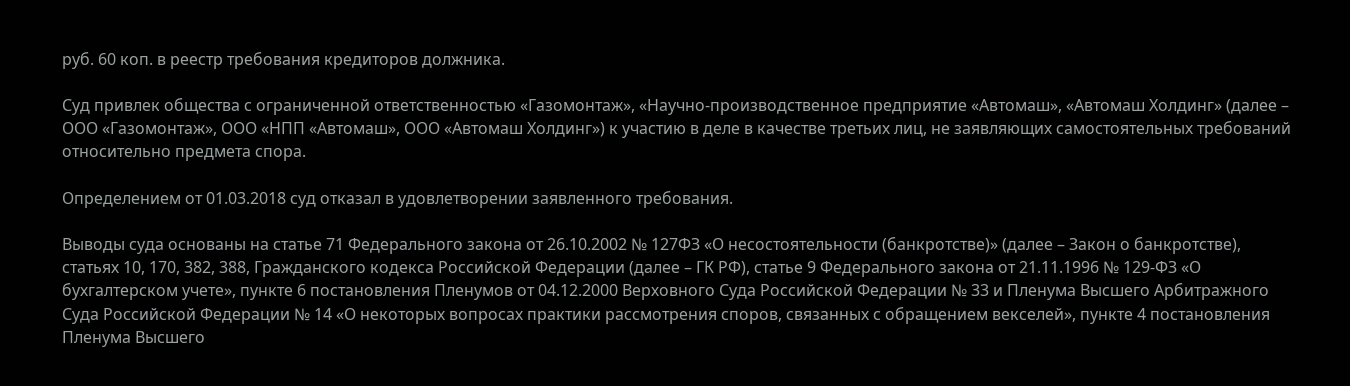руб. 60 коп. в реестр требования кредиторов должника.

Суд привлек общества с ограниченной ответственностью «Газомонтаж», «Научно-производственное предприятие «Автомаш», «Автомаш Холдинг» (далее – ООО «Газомонтаж», ООО «НПП «Автомаш», ООО «Автомаш Холдинг») к участию в деле в качестве третьих лиц, не заявляющих самостоятельных требований относительно предмета спора.

Определением от 01.03.2018 суд отказал в удовлетворении заявленного требования.

Выводы суда основаны на статье 71 Федерального закона от 26.10.2002 № 127ФЗ «О несостоятельности (банкротстве)» (далее – Закон о банкротстве), статьях 10, 170, 382, 388, Гражданского кодекса Российской Федерации (далее – ГК РФ), статье 9 Федерального закона от 21.11.1996 № 129-ФЗ «О бухгалтерском учете», пункте 6 постановления Пленумов от 04.12.2000 Верховного Суда Российской Федерации № 33 и Пленума Высшего Арбитражного Суда Российской Федерации № 14 «О некоторых вопросах практики рассмотрения споров, связанных с обращением векселей», пункте 4 постановления Пленума Высшего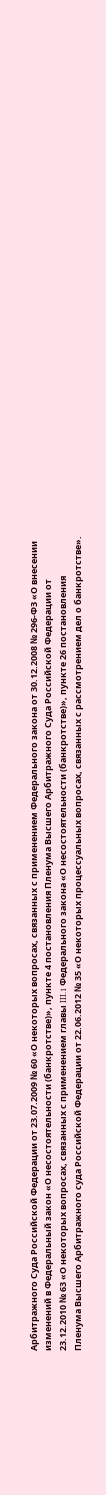Арбитражного Суда Российской Федерации от 23.07.2009 № 60 «О некоторых вопросах, связанных с применением Федерального закона от 30.12.2008 № 296-ФЗ «О внесении изменений в Федеральный закон «О несостоятельности (банкротстве)», пункте 4 постановления Пленума Высшего Арбитражного Суда Российской Федерации от 23.12.2010 № 63 «О некоторых вопросах, связанных с применением главы III.1 Федерального закона «О несостоятельности (банкротстве)», пункте 26 постановления Пленума Высшего Арбитражного суда Российской Федерации от 22.06.2012 № 35 «О некоторых процессуальных вопросах, связанных с рассмотрением дел о банкротстве».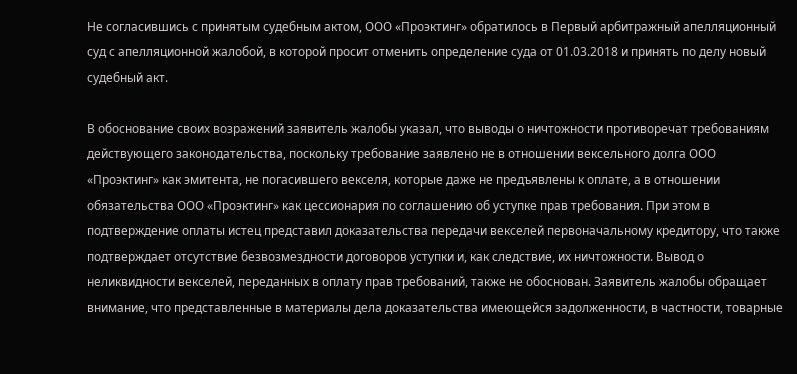Не согласившись с принятым судебным актом, ООО «Проэктинг» обратилось в Первый арбитражный апелляционный суд с апелляционной жалобой, в которой просит отменить определение суда от 01.03.2018 и принять по делу новый судебный акт.

В обоснование своих возражений заявитель жалобы указал, что выводы о ничтожности противоречат требованиям действующего законодательства, поскольку требование заявлено не в отношении вексельного долга ООО «Проэктинг» как эмитента, не погасившего векселя, которые даже не предъявлены к оплате, а в отношении обязательства ООО «Проэктинг» как цессионария по соглашению об уступке прав требования. При этом в подтверждение оплаты истец представил доказательства передачи векселей первоначальному кредитору, что также подтверждает отсутствие безвозмездности договоров уступки и, как следствие, их ничтожности. Вывод о неликвидности векселей, переданных в оплату прав требований, также не обоснован. Заявитель жалобы обращает внимание, что представленные в материалы дела доказательства имеющейся задолженности, в частности, товарные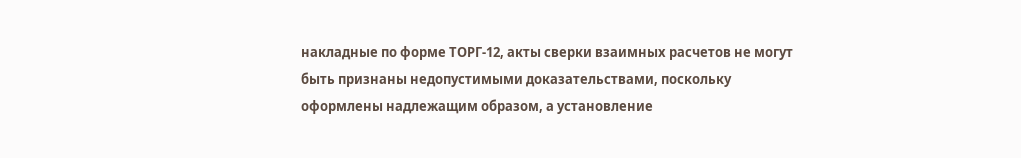накладные по форме ТОРГ-12, акты сверки взаимных расчетов не могут быть признаны недопустимыми доказательствами, поскольку оформлены надлежащим образом, а установление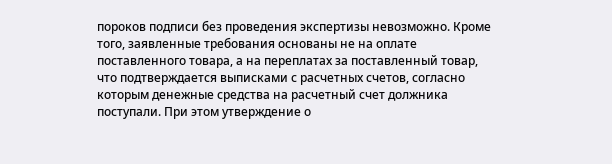пороков подписи без проведения экспертизы невозможно. Кроме того, заявленные требования основаны не на оплате поставленного товара, а на переплатах за поставленный товар, что подтверждается выписками с расчетных счетов, согласно которым денежные средства на расчетный счет должника поступали. При этом утверждение о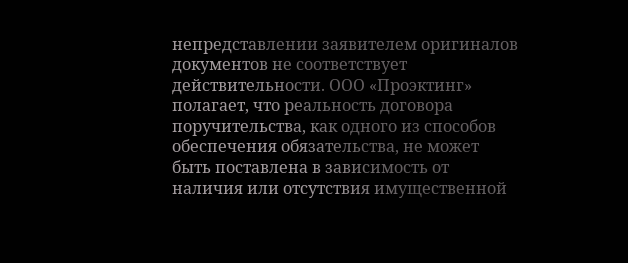непредставлении заявителем оригиналов документов не соответствует действительности. ООО «Проэктинг» полагает, что реальность договора поручительства, как одного из способов обеспечения обязательства, не может быть поставлена в зависимость от наличия или отсутствия имущественной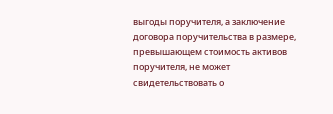выгоды поручителя, а заключение договора поручительства в размере, превышающем стоимость активов поручителя, не может свидетельствовать о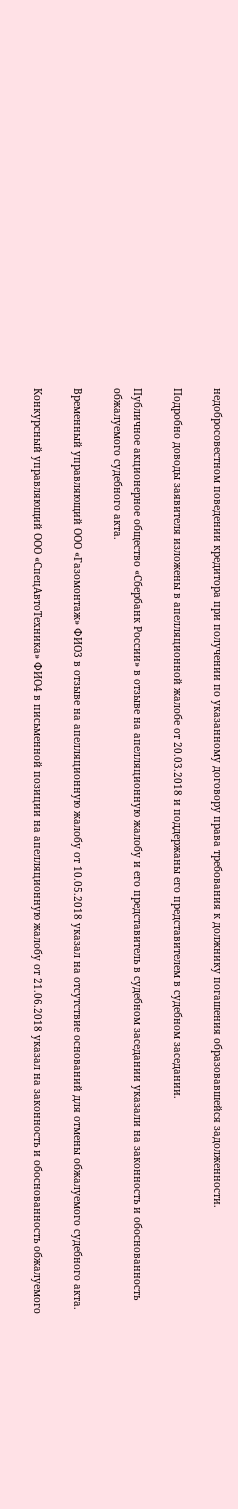недобросовестном поведении кредитора при получении по указанному договору права требования к должнику погашения образовавшейся задолженности.

Подробно доводы заявителя изложены в апелляционной жалобе от 20.03.2018 и поддержаны его представителем в судебном заседании.

Публичное акционерное общество «Сбербанк России» в отзыве на апелляционную жалобу и его представитель в судебном заседании указали на законность и обоснованность обжалуемого судебного акта.

Временный управляющий ООО «Газомонтаж» ФИО3 в отзыве на апелляционную жалобу от 10.05.2018 указал на отсутствие оснований для отмены обжалуемого судебного акта.

Конкурсный управляющий ООО «СпецАвтоТехника» ФИО4 в письменной позиции на апелляционную жалобу от 21.06.2018 указал на законность и обоснованность обжалуемого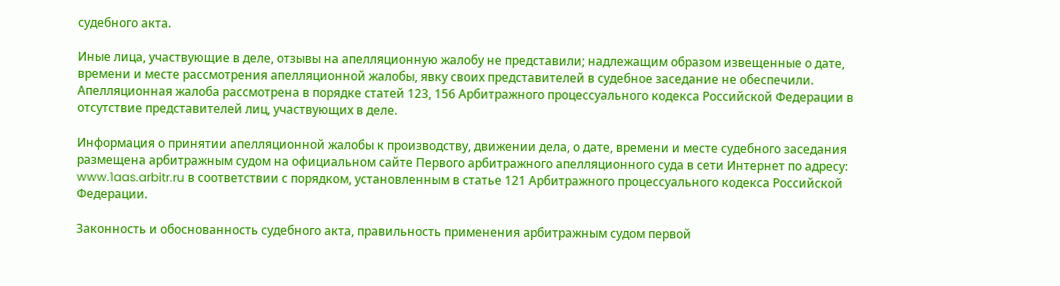судебного акта.

Иные лица, участвующие в деле, отзывы на апелляционную жалобу не представили; надлежащим образом извещенные о дате, времени и месте рассмотрения апелляционной жалобы, явку своих представителей в судебное заседание не обеспечили. Апелляционная жалоба рассмотрена в порядке статей 123, 156 Арбитражного процессуального кодекса Российской Федерации в отсутствие представителей лиц, участвующих в деле.

Информация о принятии апелляционной жалобы к производству, движении дела, о дате, времени и месте судебного заседания размещена арбитражным судом на официальном сайте Первого арбитражного апелляционного суда в сети Интернет по адресу: www.1aas.arbitr.ru в соответствии с порядком, установленным в статье 121 Арбитражного процессуального кодекса Российской Федерации.

Законность и обоснованность судебного акта, правильность применения арбитражным судом первой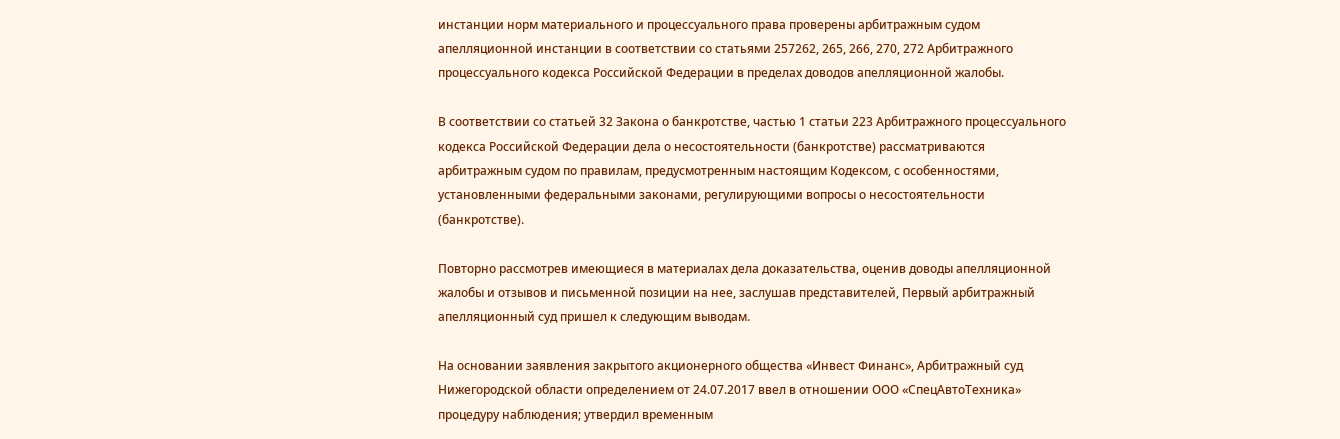инстанции норм материального и процессуального права проверены арбитражным судом апелляционной инстанции в соответствии со статьями 257262, 265, 266, 270, 272 Арбитражного процессуального кодекса Российской Федерации в пределах доводов апелляционной жалобы.

В соответствии со статьей 32 Закона о банкротстве, частью 1 статьи 223 Арбитражного процессуального кодекса Российской Федерации дела о несостоятельности (банкротстве) рассматриваются арбитражным судом по правилам, предусмотренным настоящим Кодексом, с особенностями, установленными федеральными законами, регулирующими вопросы о несостоятельности (банкротстве).

Повторно рассмотрев имеющиеся в материалах дела доказательства, оценив доводы апелляционной жалобы и отзывов и письменной позиции на нее, заслушав представителей, Первый арбитражный апелляционный суд пришел к следующим выводам.

На основании заявления закрытого акционерного общества «Инвест Финанс», Арбитражный суд Нижегородской области определением от 24.07.2017 ввел в отношении ООО «СпецАвтоТехника» процедуру наблюдения; утвердил временным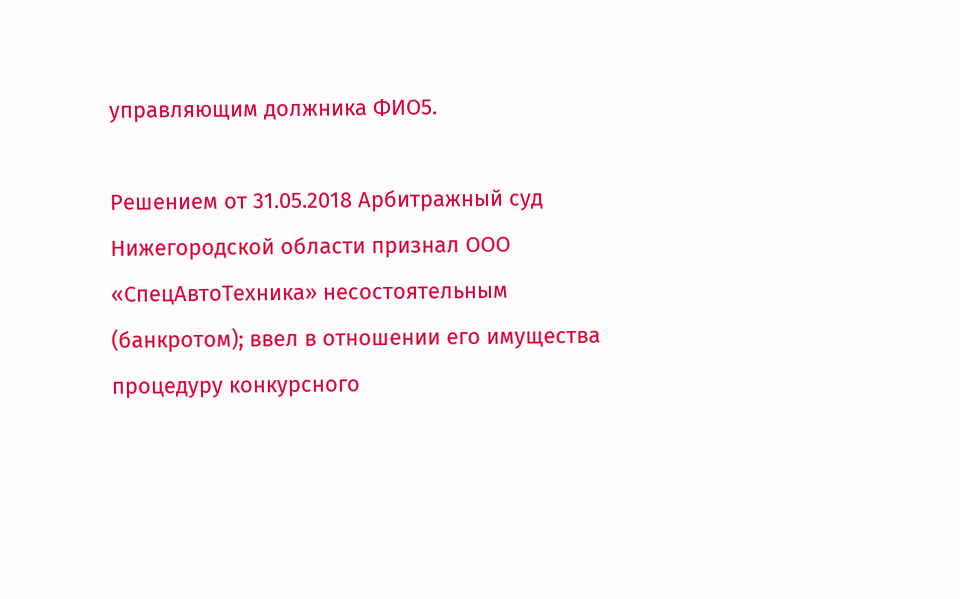управляющим должника ФИО5.

Решением от 31.05.2018 Арбитражный суд Нижегородской области признал ООО «СпецАвтоТехника» несостоятельным (банкротом); ввел в отношении его имущества процедуру конкурсного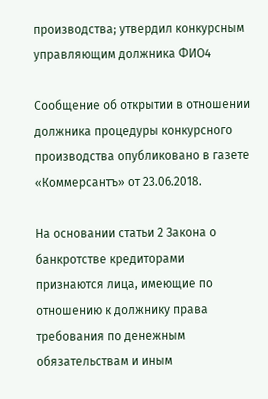производства; утвердил конкурсным управляющим должника ФИО4

Сообщение об открытии в отношении должника процедуры конкурсного производства опубликовано в газете «Коммерсантъ» от 23.06.2018.

На основании статьи 2 Закона о банкротстве кредиторами признаются лица, имеющие по отношению к должнику права требования по денежным обязательствам и иным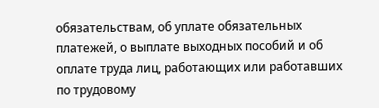обязательствам, об уплате обязательных платежей, о выплате выходных пособий и об оплате труда лиц, работающих или работавших по трудовому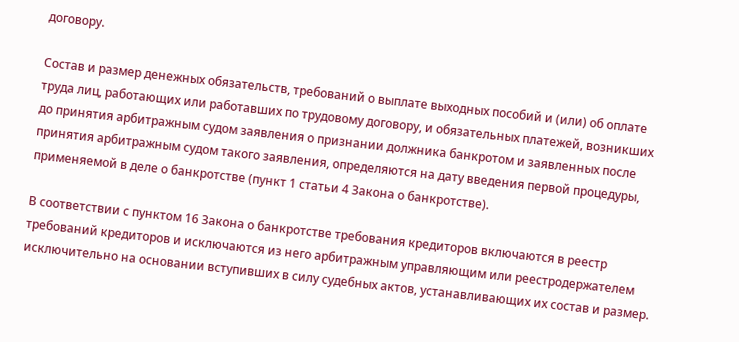договору.

Состав и размер денежных обязательств, требований о выплате выходных пособий и (или) об оплате труда лиц, работающих или работавших по трудовому договору, и обязательных платежей, возникших до принятия арбитражным судом заявления о признании должника банкротом и заявленных после принятия арбитражным судом такого заявления, определяются на дату введения первой процедуры, применяемой в деле о банкротстве (пункт 1 статьи 4 Закона о банкротстве).

В соответствии с пунктом 16 Закона о банкротстве требования кредиторов включаются в реестр требований кредиторов и исключаются из него арбитражным управляющим или реестродержателем исключительно на основании вступивших в силу судебных актов, устанавливающих их состав и размер.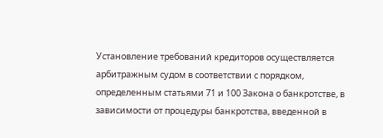Установление требований кредиторов осуществляется арбитражным судом в соответствии с порядком, определенным статьями 71 и 100 Закона о банкротстве, в зависимости от процедуры банкротства, введенной в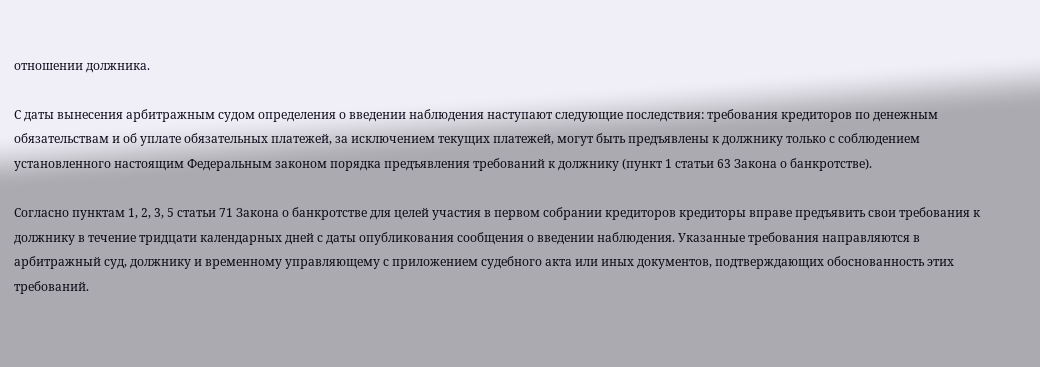отношении должника.

С даты вынесения арбитражным судом определения о введении наблюдения наступают следующие последствия: требования кредиторов по денежным обязательствам и об уплате обязательных платежей, за исключением текущих платежей, могут быть предъявлены к должнику только с соблюдением установленного настоящим Федеральным законом порядка предъявления требований к должнику (пункт 1 статьи 63 Закона о банкротстве).

Согласно пунктам 1, 2, 3, 5 статьи 71 Закона о банкротстве для целей участия в первом собрании кредиторов кредиторы вправе предъявить свои требования к должнику в течение тридцати календарных дней с даты опубликования сообщения о введении наблюдения. Указанные требования направляются в арбитражный суд, должнику и временному управляющему с приложением судебного акта или иных документов, подтверждающих обоснованность этих требований.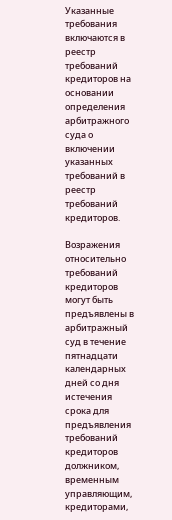Указанные требования включаются в реестр требований кредиторов на основании определения арбитражного суда о включении указанных требований в реестр требований кредиторов.

Возражения относительно требований кредиторов могут быть предъявлены в арбитражный суд в течение пятнадцати календарных дней со дня истечения срока для предъявления требований кредиторов должником, временным управляющим, кредиторами,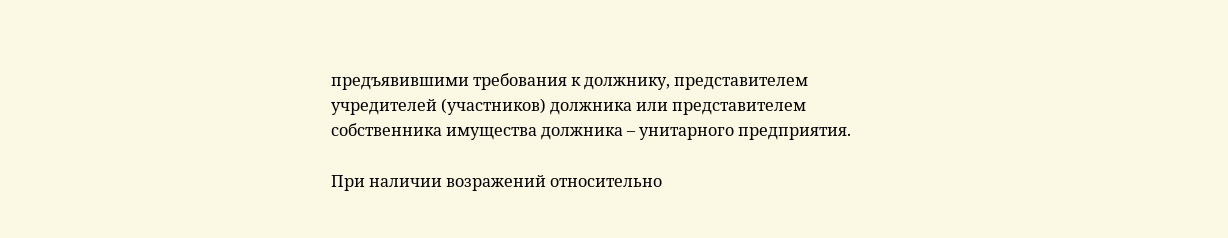предъявившими требования к должнику, представителем учредителей (участников) должника или представителем собственника имущества должника – унитарного предприятия.

При наличии возражений относительно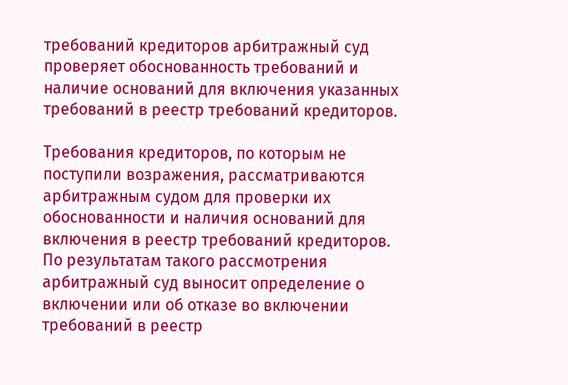требований кредиторов арбитражный суд проверяет обоснованность требований и наличие оснований для включения указанных требований в реестр требований кредиторов.

Требования кредиторов, по которым не поступили возражения, рассматриваются арбитражным судом для проверки их обоснованности и наличия оснований для включения в реестр требований кредиторов. По результатам такого рассмотрения арбитражный суд выносит определение о включении или об отказе во включении требований в реестр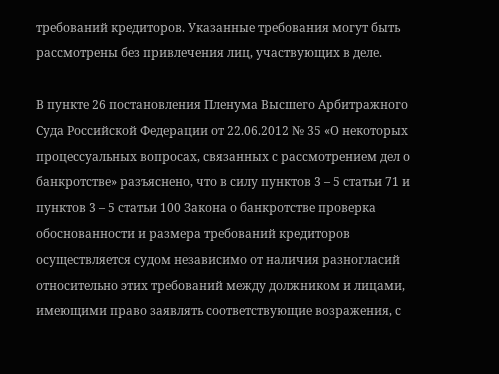требований кредиторов. Указанные требования могут быть рассмотрены без привлечения лиц, участвующих в деле.

В пункте 26 постановления Пленума Высшего Арбитражного Суда Российской Федерации от 22.06.2012 № 35 «О некоторых процессуальных вопросах, связанных с рассмотрением дел о банкротстве» разъяснено, что в силу пунктов 3 – 5 статьи 71 и пунктов 3 – 5 статьи 100 Закона о банкротстве проверка обоснованности и размера требований кредиторов осуществляется судом независимо от наличия разногласий относительно этих требований между должником и лицами, имеющими право заявлять соответствующие возражения, с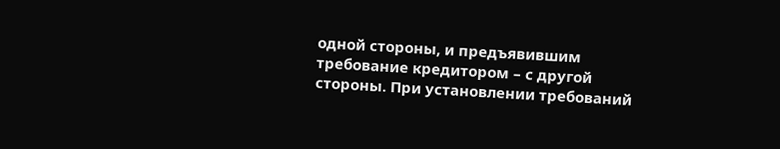одной стороны, и предъявившим требование кредитором – с другой стороны. При установлении требований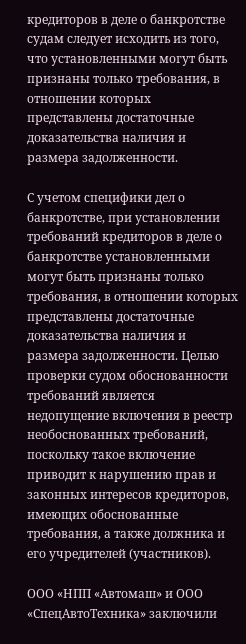кредиторов в деле о банкротстве судам следует исходить из того, что установленными могут быть признаны только требования, в отношении которых представлены достаточные доказательства наличия и размера задолженности.

С учетом специфики дел о банкротстве, при установлении требований кредиторов в деле о банкротстве установленными могут быть признаны только требования, в отношении которых представлены достаточные доказательства наличия и размера задолженности. Целью проверки судом обоснованности требований является недопущение включения в реестр необоснованных требований, поскольку такое включение приводит к нарушению прав и законных интересов кредиторов, имеющих обоснованные требования, а также должника и его учредителей (участников).

ООО «НПП «Автомаш» и ООО «СпецАвтоТехника» заключили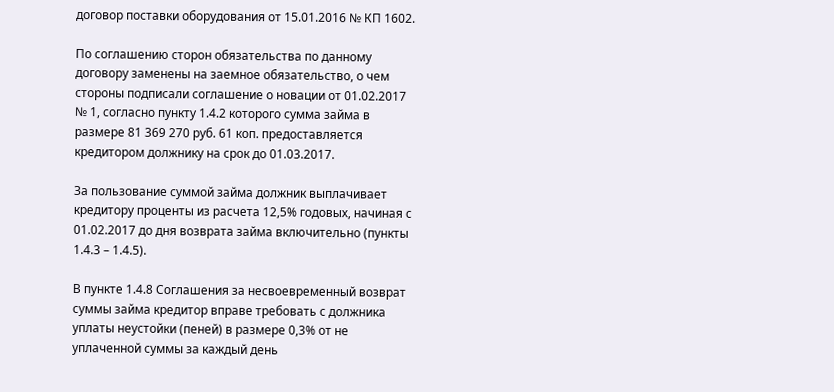договор поставки оборудования от 15.01.2016 № КП 1602.

По соглашению сторон обязательства по данному договору заменены на заемное обязательство, о чем стороны подписали соглашение о новации от 01.02.2017 № 1, согласно пункту 1.4.2 которого сумма займа в размере 81 369 270 руб. 61 коп. предоставляется кредитором должнику на срок до 01.03.2017.

За пользование суммой займа должник выплачивает кредитору проценты из расчета 12,5% годовых, начиная с 01.02.2017 до дня возврата займа включительно (пункты 1.4.3 – 1.4.5).

В пункте 1.4.8 Соглашения за несвоевременный возврат суммы займа кредитор вправе требовать с должника уплаты неустойки (пеней) в размере 0,3% от не уплаченной суммы за каждый день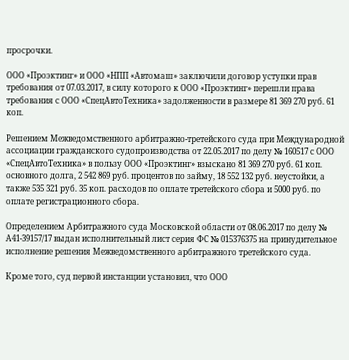просрочки.

ООО «Проэктинг» и ООО «НПП «Автомаш» заключили договор уступки прав требования от 07.03.2017, в силу которого к ООО «Проэктинг» перешли права требования с ООО «СпецАвтоТехника» задолженности в размере 81 369 270 руб. 61 коп.

Решением Межведомственного арбитражно-третейского суда при Международной ассоциации гражданского судопроизводства от 22.05.2017 по делу № 160517 с ООО «СпецАвтоТехника» в пользу ООО «Проэктинг» взыскано 81 369 270 руб. 61 коп. основного долга, 2 542 869 руб. процентов по займу, 18 552 132 руб. неустойки, а также 535 321 руб. 35 коп. расходов по оплате третейского сбора и 5000 руб. по оплате регистрационного сбора.

Определением Арбитражного суда Московской области от 08.06.2017 по делу № А41-39157/17 выдан исполнительный лист серия ФС № 015376375 на принудительное исполнение решения Межведомственного арбитражного третейского суда.

Кроме того, суд первой инстанции установил, что ООО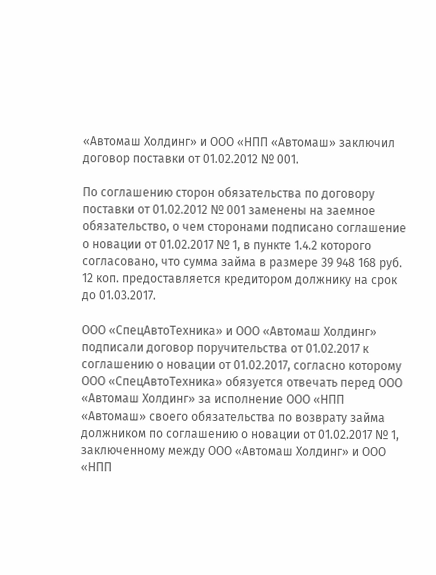«Автомаш Холдинг» и ООО «НПП «Автомаш» заключил договор поставки от 01.02.2012 № 001.

По соглашению сторон обязательства по договору поставки от 01.02.2012 № 001 заменены на заемное обязательство, о чем сторонами подписано соглашение о новации от 01.02.2017 № 1, в пункте 1.4.2 которого согласовано, что сумма займа в размере 39 948 168 руб. 12 коп. предоставляется кредитором должнику на срок до 01.03.2017.

ООО «СпецАвтоТехника» и ООО «Автомаш Холдинг» подписали договор поручительства от 01.02.2017 к соглашению о новации от 01.02.2017, согласно которому ООО «СпецАвтоТехника» обязуется отвечать перед ООО «Автомаш Холдинг» за исполнение ООО «НПП «Автомаш» своего обязательства по возврату займа должником по соглашению о новации от 01.02.2017 № 1, заключенному между ООО «Автомаш Холдинг» и ООО «НПП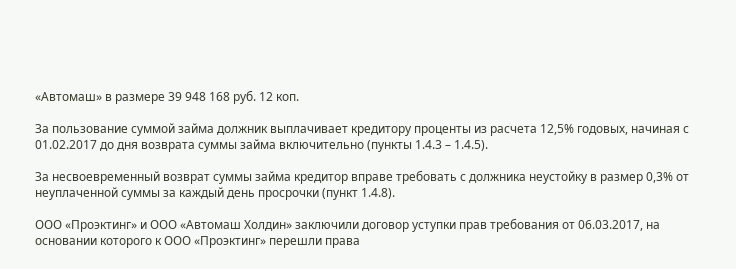«Автомаш» в размере 39 948 168 руб. 12 коп.

За пользование суммой займа должник выплачивает кредитору проценты из расчета 12,5% годовых, начиная с 01.02.2017 до дня возврата суммы займа включительно (пункты 1.4.3 – 1.4.5).

За несвоевременный возврат суммы займа кредитор вправе требовать с должника неустойку в размер 0,3% от неуплаченной суммы за каждый день просрочки (пункт 1.4.8).

ООО «Проэктинг» и ООО «Автомаш Холдин» заключили договор уступки прав требования от 06.03.2017, на основании которого к ООО «Проэктинг» перешли права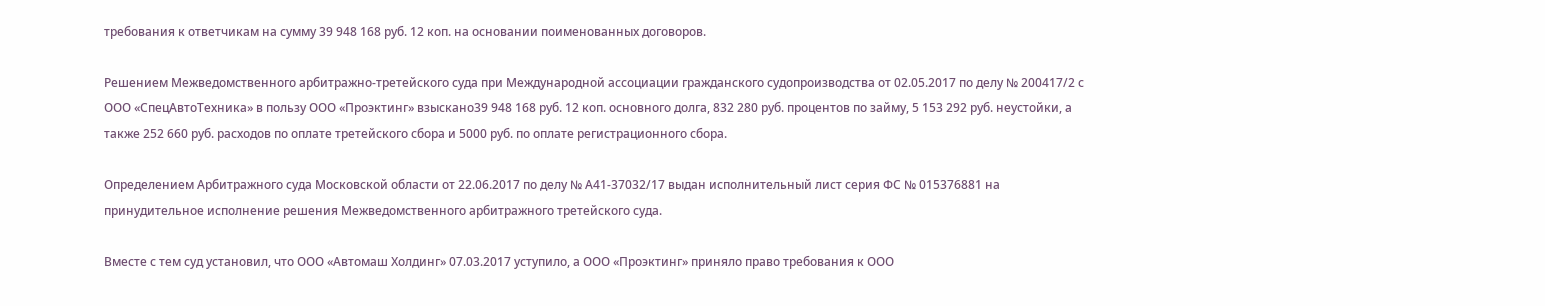требования к ответчикам на сумму 39 948 168 руб. 12 коп. на основании поименованных договоров.

Решением Межведомственного арбитражно-третейского суда при Международной ассоциации гражданского судопроизводства от 02.05.2017 по делу № 200417/2 с ООО «СпецАвтоТехника» в пользу ООО «Проэктинг» взыскано39 948 168 руб. 12 коп. основного долга, 832 280 руб. процентов по займу, 5 153 292 руб. неустойки, а также 252 660 руб. расходов по оплате третейского сбора и 5000 руб. по оплате регистрационного сбора.

Определением Арбитражного суда Московской области от 22.06.2017 по делу № А41-37032/17 выдан исполнительный лист серия ФС № 015376881 на принудительное исполнение решения Межведомственного арбитражного третейского суда.

Вместе с тем суд установил, что ООО «Автомаш Холдинг» 07.03.2017 уступило, а ООО «Проэктинг» приняло право требования к ООО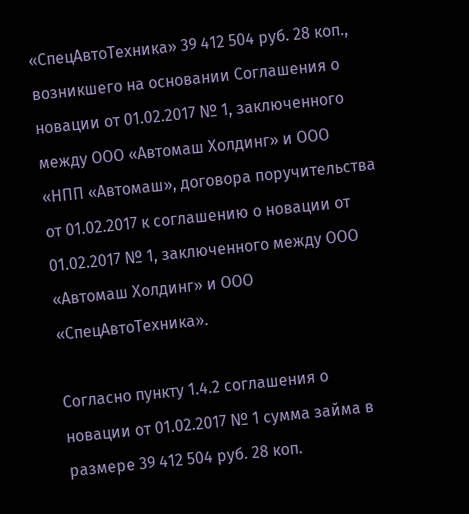«СпецАвтоТехника» 39 412 504 руб. 28 коп., возникшего на основании Соглашения о новации от 01.02.2017 № 1, заключенного между ООО «Автомаш Холдинг» и ООО «НПП «Автомаш», договора поручительства от 01.02.2017 к соглашению о новации от 01.02.2017 № 1, заключенного между ООО «Автомаш Холдинг» и ООО «СпецАвтоТехника».

Согласно пункту 1.4.2 соглашения о новации от 01.02.2017 № 1 сумма займа в размере 39 412 504 руб. 28 коп.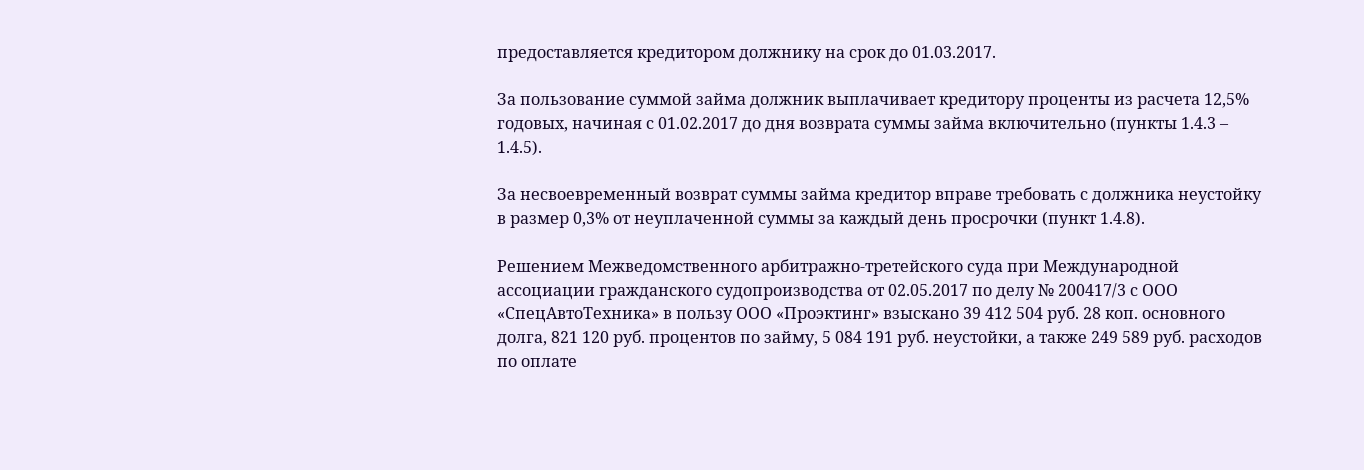предоставляется кредитором должнику на срок до 01.03.2017.

За пользование суммой займа должник выплачивает кредитору проценты из расчета 12,5% годовых, начиная с 01.02.2017 до дня возврата суммы займа включительно (пункты 1.4.3 – 1.4.5).

За несвоевременный возврат суммы займа кредитор вправе требовать с должника неустойку в размер 0,3% от неуплаченной суммы за каждый день просрочки (пункт 1.4.8).

Решением Межведомственного арбитражно-третейского суда при Международной ассоциации гражданского судопроизводства от 02.05.2017 по делу № 200417/3 с ООО «СпецАвтоТехника» в пользу ООО «Проэктинг» взыскано 39 412 504 руб. 28 коп. основного долга, 821 120 руб. процентов по займу, 5 084 191 руб. неустойки, а также 249 589 руб. расходов по оплате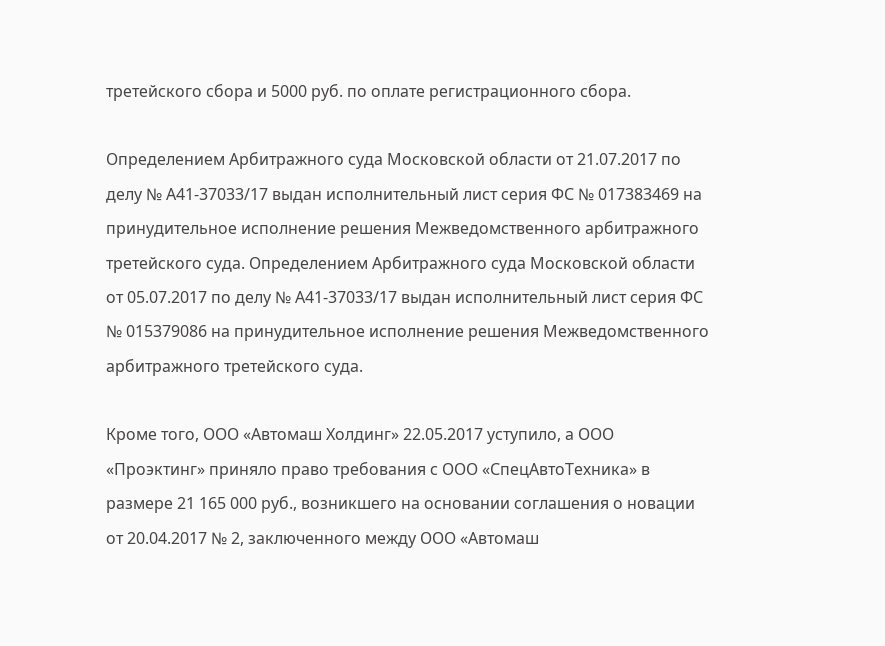третейского сбора и 5000 руб. по оплате регистрационного сбора.

Определением Арбитражного суда Московской области от 21.07.2017 по делу № А41-37033/17 выдан исполнительный лист серия ФС № 017383469 на принудительное исполнение решения Межведомственного арбитражного третейского суда. Определением Арбитражного суда Московской области от 05.07.2017 по делу № А41-37033/17 выдан исполнительный лист серия ФС № 015379086 на принудительное исполнение решения Межведомственного арбитражного третейского суда.

Кроме того, ООО «Автомаш Холдинг» 22.05.2017 уступило, а ООО «Проэктинг» приняло право требования с ООО «СпецАвтоТехника» в размере 21 165 000 руб., возникшего на основании соглашения о новации от 20.04.2017 № 2, заключенного между ООО «Автомаш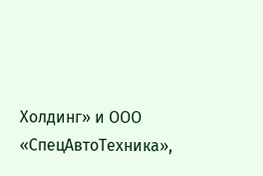Холдинг» и ООО «СпецАвтоТехника»,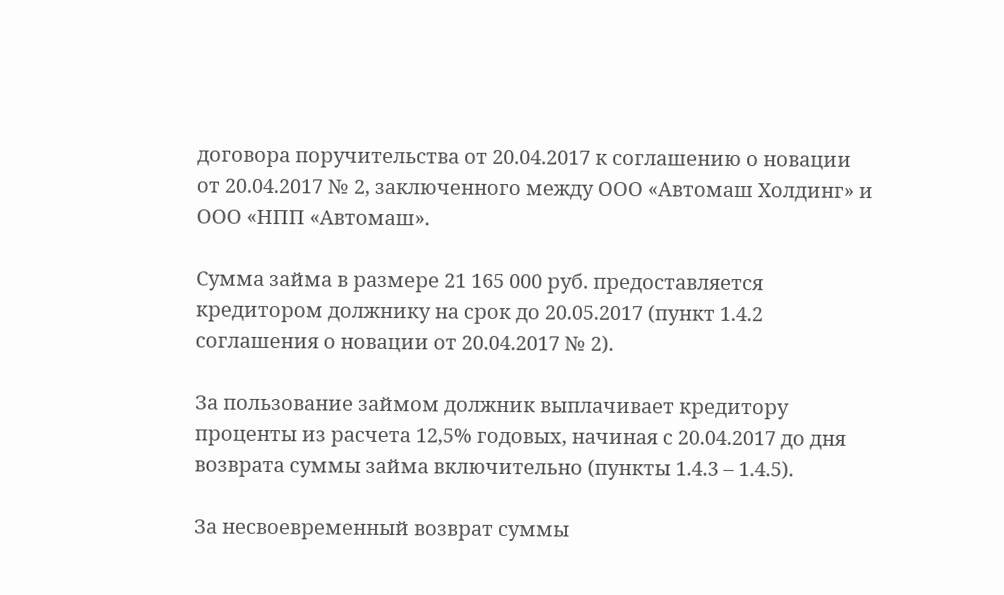договора поручительства от 20.04.2017 к соглашению о новации от 20.04.2017 № 2, заключенного между ООО «Автомаш Холдинг» и ООО «НПП «Автомаш».

Сумма займа в размере 21 165 000 руб. предоставляется кредитором должнику на срок до 20.05.2017 (пункт 1.4.2 соглашения о новации от 20.04.2017 № 2).

За пользование займом должник выплачивает кредитору проценты из расчета 12,5% годовых, начиная с 20.04.2017 до дня возврата суммы займа включительно (пункты 1.4.3 – 1.4.5).

За несвоевременный возврат суммы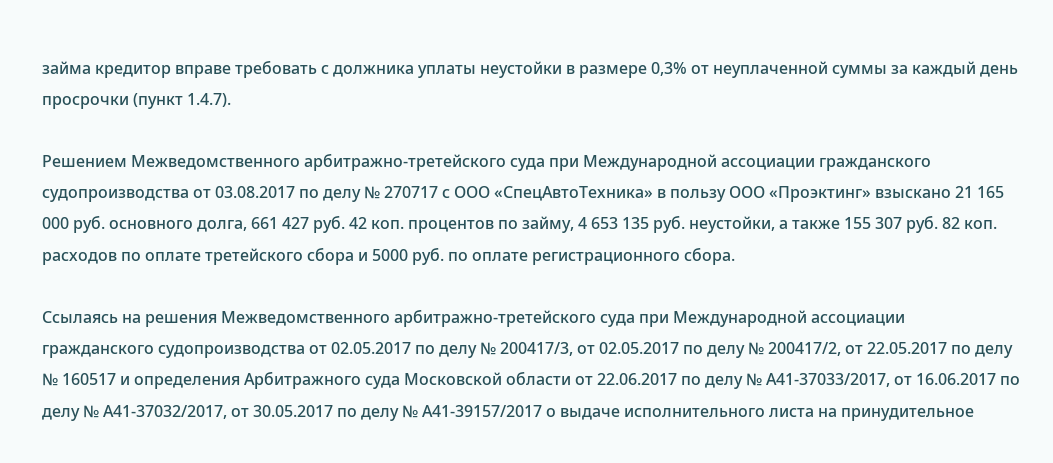займа кредитор вправе требовать с должника уплаты неустойки в размере 0,3% от неуплаченной суммы за каждый день просрочки (пункт 1.4.7).

Решением Межведомственного арбитражно-третейского суда при Международной ассоциации гражданского судопроизводства от 03.08.2017 по делу № 270717 с ООО «СпецАвтоТехника» в пользу ООО «Проэктинг» взыскано 21 165 000 руб. основного долга, 661 427 руб. 42 коп. процентов по займу, 4 653 135 руб. неустойки, а также 155 307 руб. 82 коп. расходов по оплате третейского сбора и 5000 руб. по оплате регистрационного сбора.

Ссылаясь на решения Межведомственного арбитражно-третейского суда при Международной ассоциации гражданского судопроизводства от 02.05.2017 по делу № 200417/3, от 02.05.2017 по делу № 200417/2, от 22.05.2017 по делу № 160517 и определения Арбитражного суда Московской области от 22.06.2017 по делу № А41-37033/2017, от 16.06.2017 по делу № А41-37032/2017, от 30.05.2017 по делу № А41-39157/2017 о выдаче исполнительного листа на принудительное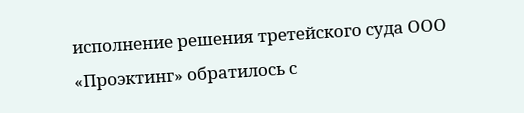исполнение решения третейского суда ООО «Проэктинг» обратилось с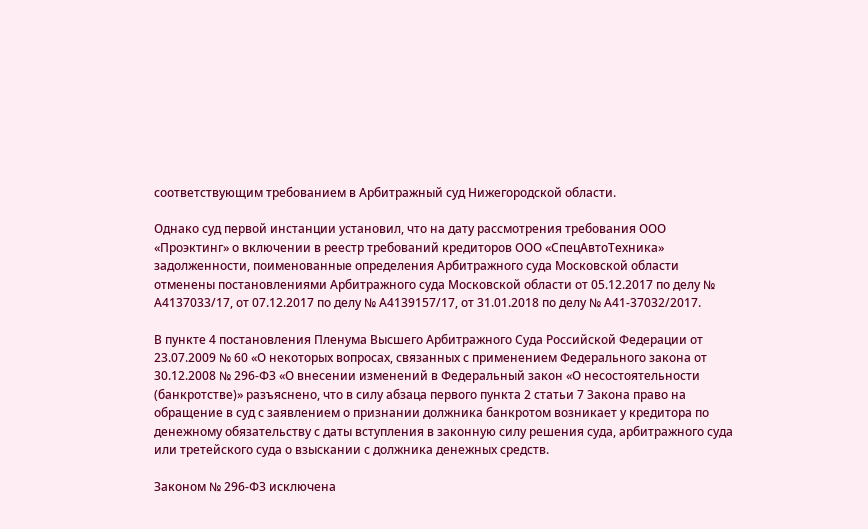соответствующим требованием в Арбитражный суд Нижегородской области.

Однако суд первой инстанции установил, что на дату рассмотрения требования ООО «Проэктинг» о включении в реестр требований кредиторов ООО «СпецАвтоТехника» задолженности, поименованные определения Арбитражного суда Московской области отменены постановлениями Арбитражного суда Московской области от 05.12.2017 по делу № А4137033/17, от 07.12.2017 по делу № А4139157/17, от 31.01.2018 по делу № А41-37032/2017.

В пункте 4 постановления Пленума Высшего Арбитражного Суда Российской Федерации от 23.07.2009 № 60 «О некоторых вопросах, связанных с применением Федерального закона от 30.12.2008 № 296-ФЗ «О внесении изменений в Федеральный закон «О несостоятельности (банкротстве)» разъяснено, что в силу абзаца первого пункта 2 статьи 7 Закона право на обращение в суд с заявлением о признании должника банкротом возникает у кредитора по денежному обязательству с даты вступления в законную силу решения суда, арбитражного суда или третейского суда о взыскании с должника денежных средств.

Законом № 296-ФЗ исключена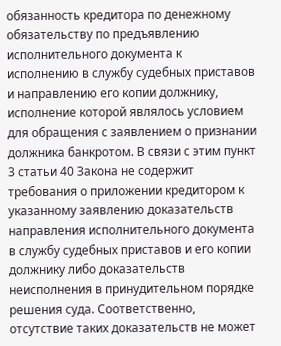обязанность кредитора по денежному обязательству по предъявлению исполнительного документа к исполнению в службу судебных приставов и направлению его копии должнику, исполнение которой являлось условием для обращения с заявлением о признании должника банкротом. В связи с этим пункт 3 статьи 40 Закона не содержит требования о приложении кредитором к указанному заявлению доказательств направления исполнительного документа в службу судебных приставов и его копии должнику либо доказательств неисполнения в принудительном порядке решения суда. Соответственно, отсутствие таких доказательств не может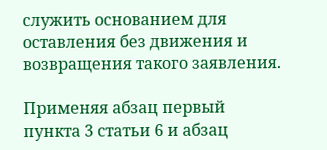служить основанием для оставления без движения и возвращения такого заявления.

Применяя абзац первый пункта 3 статьи 6 и абзац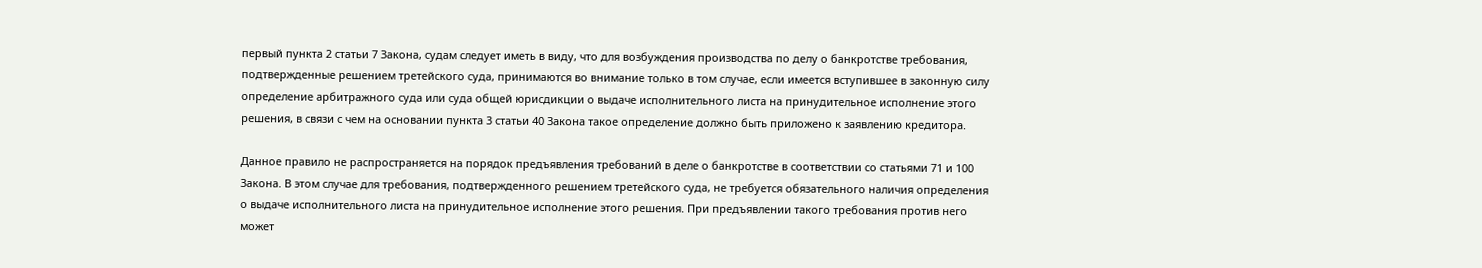первый пункта 2 статьи 7 Закона, судам следует иметь в виду, что для возбуждения производства по делу о банкротстве требования, подтвержденные решением третейского суда, принимаются во внимание только в том случае, если имеется вступившее в законную силу определение арбитражного суда или суда общей юрисдикции о выдаче исполнительного листа на принудительное исполнение этого решения, в связи с чем на основании пункта 3 статьи 40 Закона такое определение должно быть приложено к заявлению кредитора.

Данное правило не распространяется на порядок предъявления требований в деле о банкротстве в соответствии со статьями 71 и 100 Закона. В этом случае для требования, подтвержденного решением третейского суда, не требуется обязательного наличия определения о выдаче исполнительного листа на принудительное исполнение этого решения. При предъявлении такого требования против него может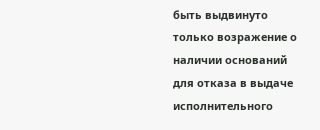быть выдвинуто только возражение о наличии оснований для отказа в выдаче исполнительного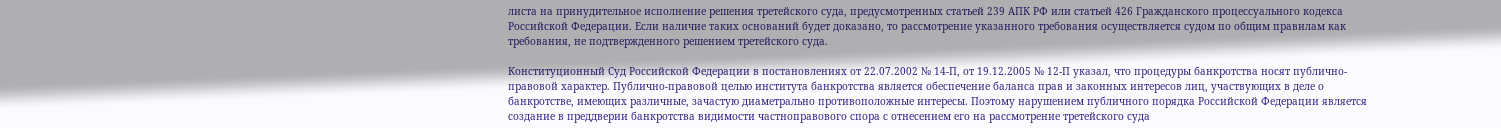листа на принудительное исполнение решения третейского суда, предусмотренных статьей 239 АПК РФ или статьей 426 Гражданского процессуального кодекса Российской Федерации. Если наличие таких оснований будет доказано, то рассмотрение указанного требования осуществляется судом по общим правилам как требования, не подтвержденного решением третейского суда.

Конституционный Суд Российской Федерации в постановлениях от 22.07.2002 № 14-П, от 19.12.2005 № 12-П указал, что процедуры банкротства носят публично-правовой характер. Публично-правовой целью института банкротства является обеспечение баланса прав и законных интересов лиц, участвующих в деле о банкротстве, имеющих различные, зачастую диаметрально противоположные интересы. Поэтому нарушением публичного порядка Российской Федерации является создание в преддверии банкротства видимости частноправового спора с отнесением его на рассмотрение третейского суда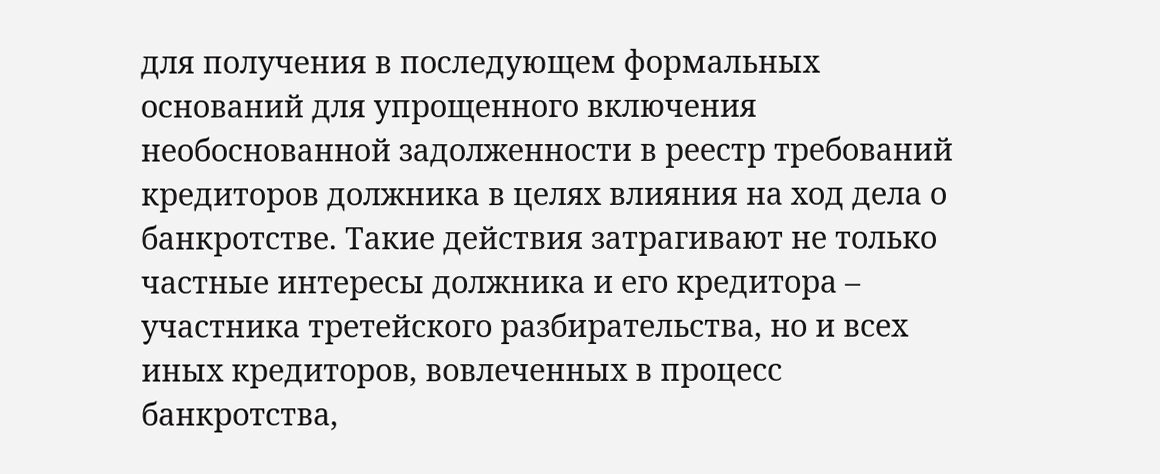для получения в последующем формальных оснований для упрощенного включения необоснованной задолженности в реестр требований кредиторов должника в целях влияния на ход дела о банкротстве. Такие действия затрагивают не только частные интересы должника и его кредитора – участника третейского разбирательства, но и всех иных кредиторов, вовлеченных в процесс банкротства,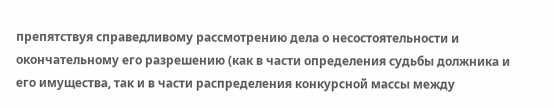препятствуя справедливому рассмотрению дела о несостоятельности и окончательному его разрешению (как в части определения судьбы должника и его имущества, так и в части распределения конкурсной массы между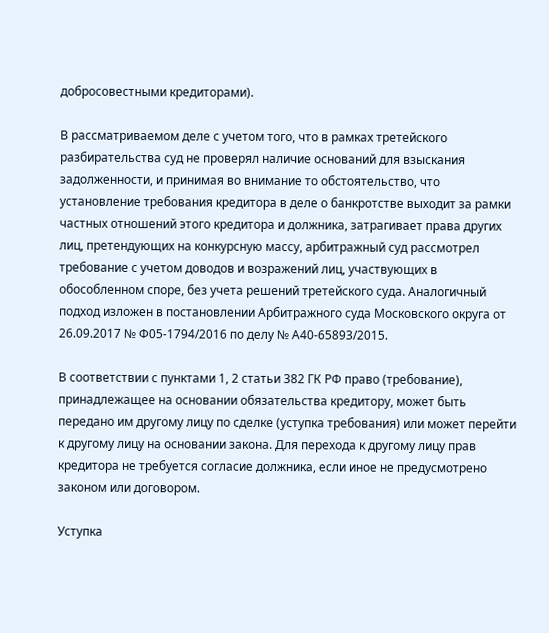добросовестными кредиторами).

В рассматриваемом деле с учетом того, что в рамках третейского разбирательства суд не проверял наличие оснований для взыскания задолженности, и принимая во внимание то обстоятельство, что установление требования кредитора в деле о банкротстве выходит за рамки частных отношений этого кредитора и должника, затрагивает права других лиц, претендующих на конкурсную массу, арбитражный суд рассмотрел требование с учетом доводов и возражений лиц, участвующих в обособленном споре, без учета решений третейского суда. Аналогичный подход изложен в постановлении Арбитражного суда Московского округа от 26.09.2017 № Ф05-1794/2016 по делу № А40-65893/2015.

В соответствии с пунктами 1, 2 статьи 382 ГК РФ право (требование), принадлежащее на основании обязательства кредитору, может быть передано им другому лицу по сделке (уступка требования) или может перейти к другому лицу на основании закона. Для перехода к другому лицу прав кредитора не требуется согласие должника, если иное не предусмотрено законом или договором.

Уступка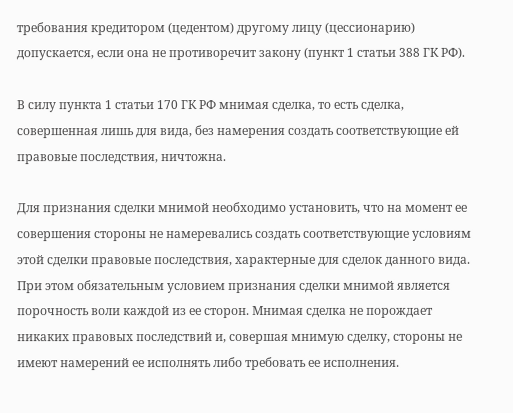требования кредитором (цедентом) другому лицу (цессионарию) допускается, если она не противоречит закону (пункт 1 статьи 388 ГК РФ).

В силу пункта 1 статьи 170 ГК РФ мнимая сделка, то есть сделка, совершенная лишь для вида, без намерения создать соответствующие ей правовые последствия, ничтожна.

Для признания сделки мнимой необходимо установить, что на момент ее совершения стороны не намеревались создать соответствующие условиям этой сделки правовые последствия, характерные для сделок данного вида. При этом обязательным условием признания сделки мнимой является порочность воли каждой из ее сторон. Мнимая сделка не порождает никаких правовых последствий и, совершая мнимую сделку, стороны не имеют намерений ее исполнять либо требовать ее исполнения.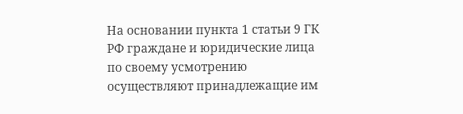На основании пункта 1 статьи 9 ГК РФ граждане и юридические лица по своему усмотрению осуществляют принадлежащие им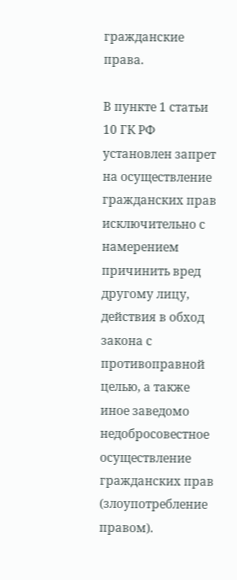гражданские права.

В пункте 1 статьи 10 ГК РФ установлен запрет на осуществление гражданских прав исключительно с намерением причинить вред другому лицу, действия в обход закона с противоправной целью, а также иное заведомо недобросовестное осуществление гражданских прав (злоупотребление правом).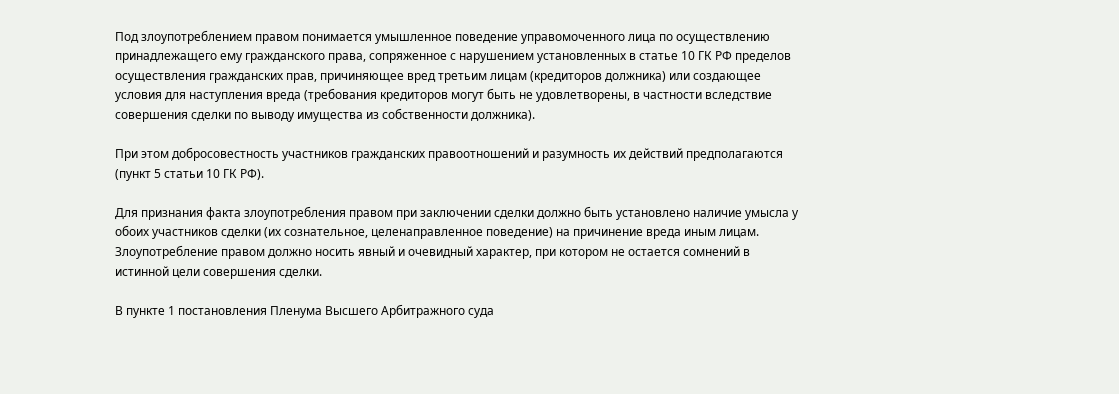Под злоупотреблением правом понимается умышленное поведение управомоченного лица по осуществлению принадлежащего ему гражданского права, сопряженное с нарушением установленных в статье 10 ГК РФ пределов осуществления гражданских прав, причиняющее вред третьим лицам (кредиторов должника) или создающее условия для наступления вреда (требования кредиторов могут быть не удовлетворены, в частности вследствие совершения сделки по выводу имущества из собственности должника).

При этом добросовестность участников гражданских правоотношений и разумность их действий предполагаются (пункт 5 статьи 10 ГК РФ).

Для признания факта злоупотребления правом при заключении сделки должно быть установлено наличие умысла у обоих участников сделки (их сознательное, целенаправленное поведение) на причинение вреда иным лицам. Злоупотребление правом должно носить явный и очевидный характер, при котором не остается сомнений в истинной цели совершения сделки.

В пункте 1 постановления Пленума Высшего Арбитражного суда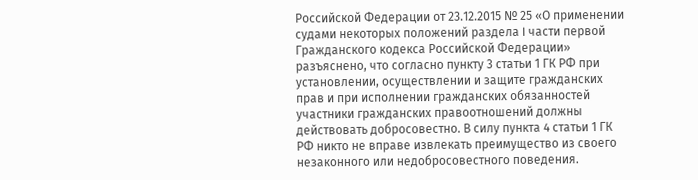Российской Федерации от 23.12.2015 № 25 «О применении судами некоторых положений раздела I части первой Гражданского кодекса Российской Федерации» разъяснено, что согласно пункту 3 статьи 1 ГК РФ при установлении, осуществлении и защите гражданских прав и при исполнении гражданских обязанностей участники гражданских правоотношений должны действовать добросовестно. В силу пункта 4 статьи 1 ГК РФ никто не вправе извлекать преимущество из своего незаконного или недобросовестного поведения.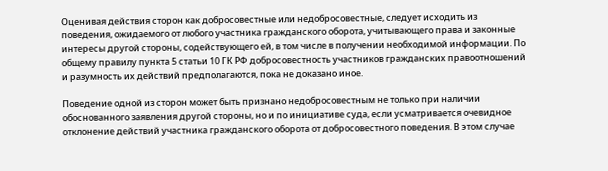Оценивая действия сторон как добросовестные или недобросовестные, следует исходить из поведения, ожидаемого от любого участника гражданского оборота, учитывающего права и законные интересы другой стороны, содействующего ей, в том числе в получении необходимой информации. По общему правилу пункта 5 статьи 10 ГК РФ добросовестность участников гражданских правоотношений и разумность их действий предполагаются, пока не доказано иное.

Поведение одной из сторон может быть признано недобросовестным не только при наличии обоснованного заявления другой стороны, но и по инициативе суда, если усматривается очевидное отклонение действий участника гражданского оборота от добросовестного поведения. В этом случае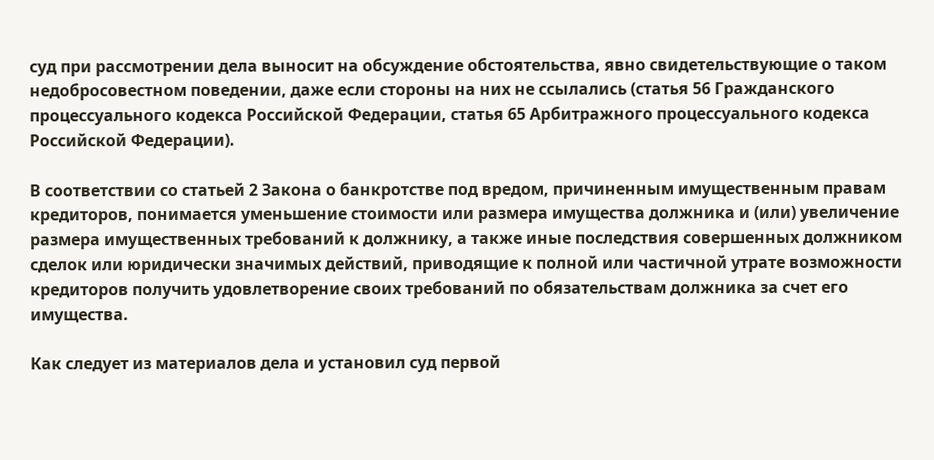суд при рассмотрении дела выносит на обсуждение обстоятельства, явно свидетельствующие о таком недобросовестном поведении, даже если стороны на них не ссылались (статья 56 Гражданского процессуального кодекса Российской Федерации, статья 65 Арбитражного процессуального кодекса Российской Федерации).

В соответствии со статьей 2 Закона о банкротстве под вредом, причиненным имущественным правам кредиторов, понимается уменьшение стоимости или размера имущества должника и (или) увеличение размера имущественных требований к должнику, а также иные последствия совершенных должником сделок или юридически значимых действий, приводящие к полной или частичной утрате возможности кредиторов получить удовлетворение своих требований по обязательствам должника за счет его имущества.

Как следует из материалов дела и установил суд первой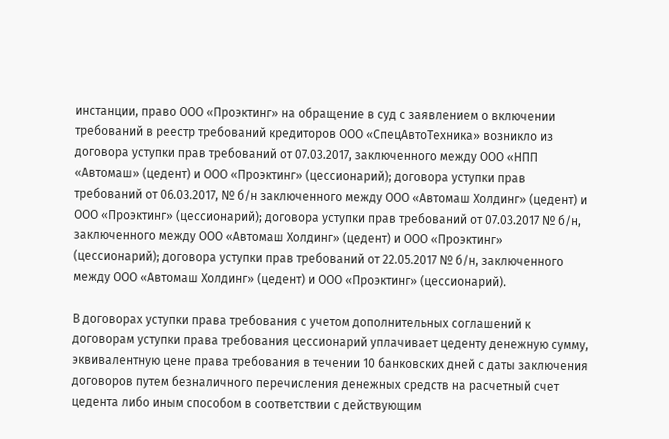инстанции, право ООО «Проэктинг» на обращение в суд с заявлением о включении требований в реестр требований кредиторов ООО «СпецАвтоТехника» возникло из договора уступки прав требований от 07.03.2017, заключенного между ООО «НПП «Автомаш» (цедент) и ООО «Проэктинг» (цессионарий); договора уступки прав требований от 06.03.2017, № б/н заключенного между ООО «Автомаш Холдинг» (цедент) и ООО «Проэктинг» (цессионарий); договора уступки прав требований от 07.03.2017 № б/н, заключенного между ООО «Автомаш Холдинг» (цедент) и ООО «Проэктинг» (цессионарий); договора уступки прав требований от 22.05.2017 № б/н, заключенного между ООО «Автомаш Холдинг» (цедент) и ООО «Проэктинг» (цессионарий).

В договорах уступки права требования с учетом дополнительных соглашений к договорам уступки права требования цессионарий уплачивает цеденту денежную сумму, эквивалентную цене права требования в течении 10 банковских дней с даты заключения договоров путем безналичного перечисления денежных средств на расчетный счет цедента либо иным способом в соответствии с действующим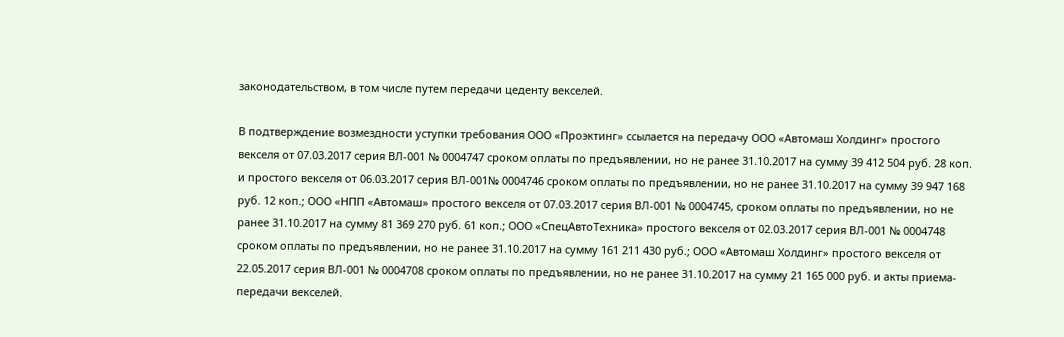законодательством, в том числе путем передачи цеденту векселей.

В подтверждение возмездности уступки требования ООО «Проэктинг» ссылается на передачу ООО «Автомаш Холдинг» простого векселя от 07.03.2017 серия ВЛ-001 № 0004747 сроком оплаты по предъявлении, но не ранее 31.10.2017 на сумму 39 412 504 руб. 28 коп. и простого векселя от 06.03.2017 серия ВЛ-001№ 0004746 сроком оплаты по предъявлении, но не ранее 31.10.2017 на сумму 39 947 168 руб. 12 коп.; ООО «НПП «Автомаш» простого векселя от 07.03.2017 серия ВЛ-001 № 0004745, сроком оплаты по предъявлении, но не ранее 31.10.2017 на сумму 81 369 270 руб. 61 коп.; ООО «СпецАвтоТехника» простого векселя от 02.03.2017 серия ВЛ-001 № 0004748 сроком оплаты по предъявлении, но не ранее 31.10.2017 на сумму 161 211 430 руб.; ООО «Автомаш Холдинг» простого векселя от 22.05.2017 серия ВЛ-001 № 0004708 сроком оплаты по предъявлении, но не ранее 31.10.2017 на сумму 21 165 000 руб. и акты приема-передачи векселей.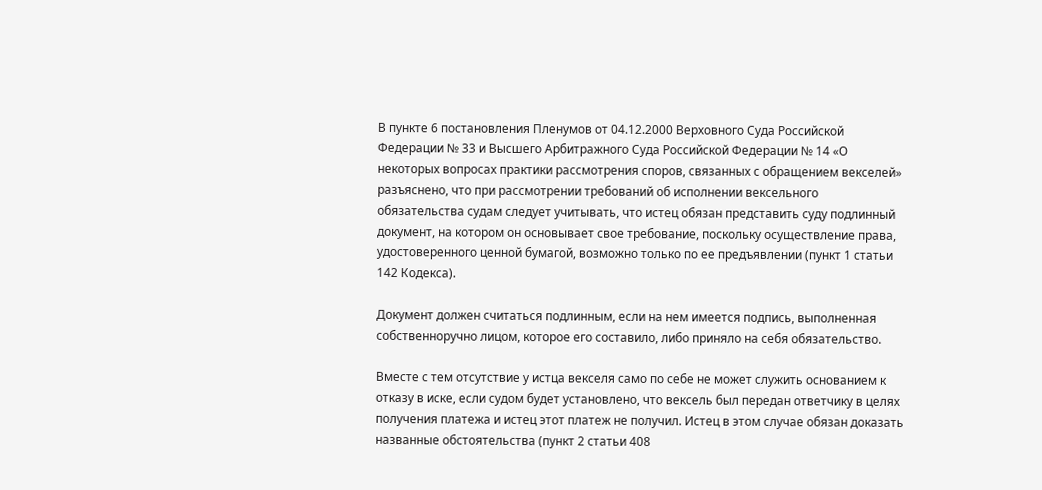В пункте 6 постановления Пленумов от 04.12.2000 Верховного Суда Российской Федерации № 33 и Высшего Арбитражного Суда Российской Федерации № 14 «О некоторых вопросах практики рассмотрения споров, связанных с обращением векселей» разъяснено, что при рассмотрении требований об исполнении вексельного обязательства судам следует учитывать, что истец обязан представить суду подлинный документ, на котором он основывает свое требование, поскольку осуществление права, удостоверенного ценной бумагой, возможно только по ее предъявлении (пункт 1 статьи 142 Кодекса).

Документ должен считаться подлинным, если на нем имеется подпись, выполненная собственноручно лицом, которое его составило, либо приняло на себя обязательство.

Вместе с тем отсутствие у истца векселя само по себе не может служить основанием к отказу в иске, если судом будет установлено, что вексель был передан ответчику в целях получения платежа и истец этот платеж не получил. Истец в этом случае обязан доказать названные обстоятельства (пункт 2 статьи 408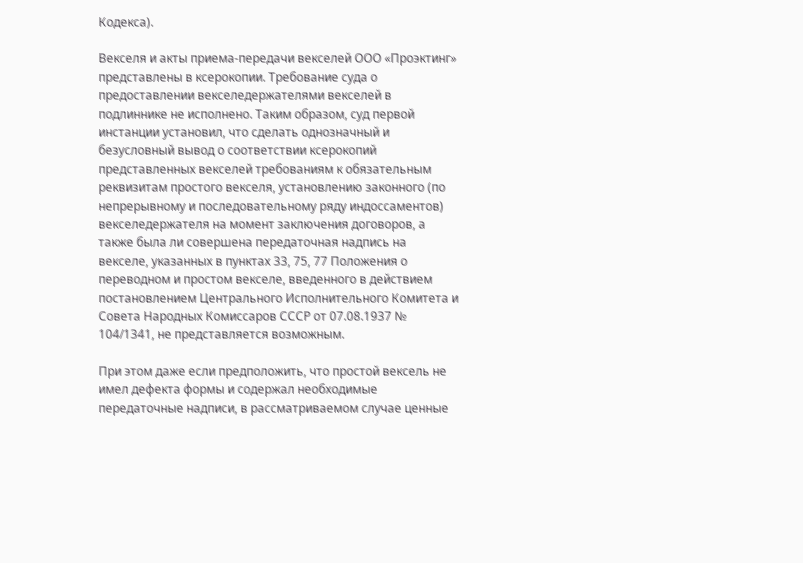Кодекса).

Векселя и акты приема-передачи векселей ООО «Проэктинг» представлены в ксерокопии. Требование суда о предоставлении векселедержателями векселей в подлиннике не исполнено. Таким образом, суд первой инстанции установил, что сделать однозначный и безусловный вывод о соответствии ксерокопий представленных векселей требованиям к обязательным реквизитам простого векселя, установлению законного (по непрерывному и последовательному ряду индоссаментов) векселедержателя на момент заключения договоров, а также была ли совершена передаточная надпись на векселе, указанных в пунктах 33, 75, 77 Положения о переводном и простом векселе, введенного в действием постановлением Центрального Исполнительного Комитета и Совета Народных Комиссаров СССР от 07.08.1937 № 104/1341, не представляется возможным.

При этом даже если предположить, что простой вексель не имел дефекта формы и содержал необходимые передаточные надписи, в рассматриваемом случае ценные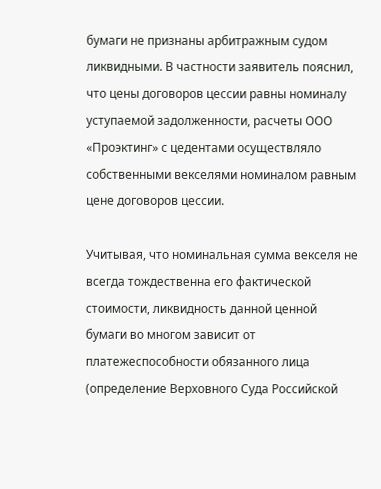бумаги не признаны арбитражным судом ликвидными. В частности заявитель пояснил, что цены договоров цессии равны номиналу уступаемой задолженности, расчеты ООО «Проэктинг» с цедентами осуществляло собственными векселями номиналом равным цене договоров цессии.

Учитывая, что номинальная сумма векселя не всегда тождественна его фактической стоимости, ликвидность данной ценной бумаги во многом зависит от платежеспособности обязанного лица (определение Верховного Суда Российской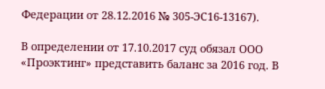Федерации от 28.12.2016 № 305-ЭС16-13167).

В определении от 17.10.2017 суд обязал ООО «Проэктинг» представить баланс за 2016 год. В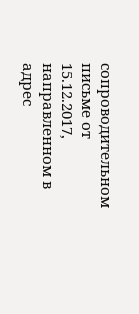сопроводительном письме от 15.12.2017, направленном в адрес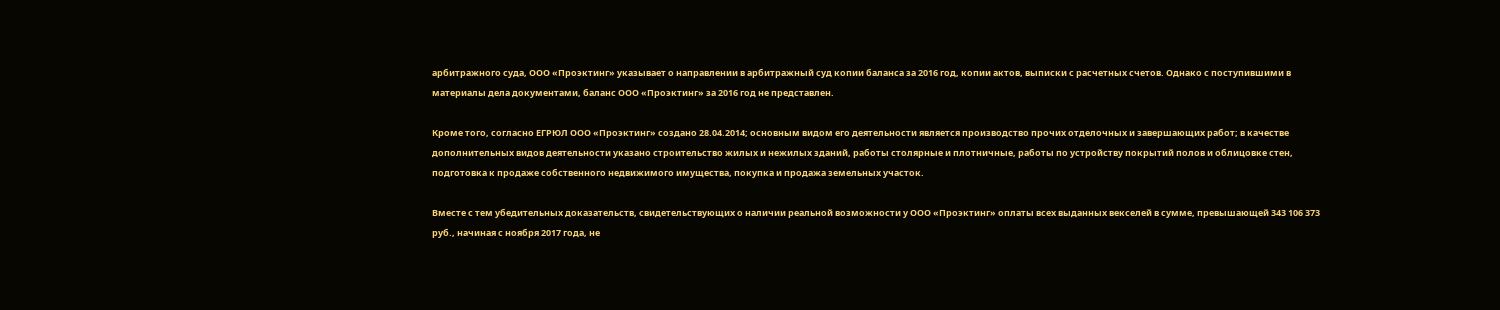арбитражного суда, ООО «Проэктинг» указывает о направлении в арбитражный суд копии баланса за 2016 год, копии актов, выписки с расчетных счетов. Однако с поступившими в материалы дела документами, баланс ООО «Проэктинг» за 2016 год не представлен.

Кроме того, согласно ЕГРЮЛ ООО «Проэктинг» создано 28.04.2014; основным видом его деятельности является производство прочих отделочных и завершающих работ; в качестве дополнительных видов деятельности указано строительство жилых и нежилых зданий, работы столярные и плотничные, работы по устройству покрытий полов и облицовке стен, подготовка к продаже собственного недвижимого имущества, покупка и продажа земельных участок.

Вместе с тем убедительных доказательств, свидетельствующих о наличии реальной возможности у ООО «Проэктинг» оплаты всех выданных векселей в сумме, превышающей 343 106 373 руб., начиная с ноября 2017 года, не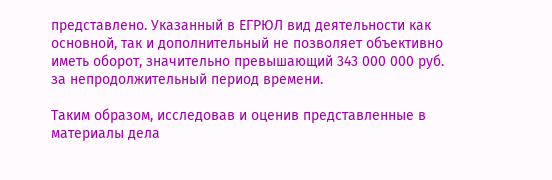представлено. Указанный в ЕГРЮЛ вид деятельности как основной, так и дополнительный не позволяет объективно иметь оборот, значительно превышающий 343 000 000 руб. за непродолжительный период времени.

Таким образом, исследовав и оценив представленные в материалы дела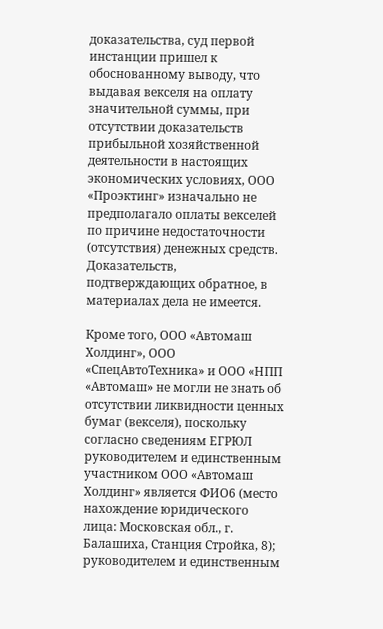доказательства, суд первой инстанции пришел к обоснованному выводу, что выдавая векселя на оплату значительной суммы, при отсутствии доказательств прибыльной хозяйственной деятельности в настоящих экономических условиях, ООО «Проэктинг» изначально не предполагало оплаты векселей по причине недостаточности (отсутствия) денежных средств. Доказательств, подтверждающих обратное, в материалах дела не имеется.

Кроме того, ООО «Автомаш Холдинг», ООО «СпецАвтоТехника» и ООО «НПП «Автомаш» не могли не знать об отсутствии ликвидности ценных бумаг (векселя), поскольку согласно сведениям ЕГРЮЛ руководителем и единственным участником ООО «Автомаш Холдинг» является ФИО6 (место нахождение юридического лица: Московская обл., г. Балашиха, Станция Стройка, 8); руководителем и единственным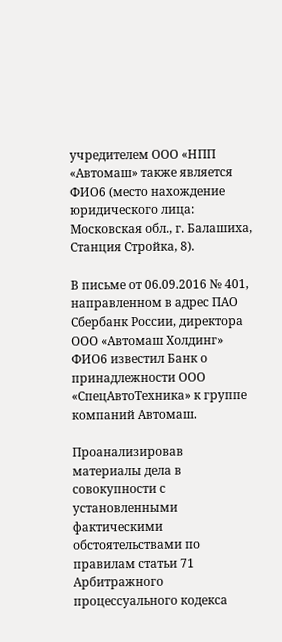учредителем ООО «НПП «Автомаш» также является ФИО6 (место нахождение юридического лица: Московская обл., г. Балашиха, Станция Стройка, 8).

В письме от 06.09.2016 № 401, направленном в адрес ПАО Сбербанк России, директора ООО «Автомаш Холдинг» ФИО6 известил Банк о принадлежности ООО «СпецАвтоТехника» к группе компаний Автомаш.

Проанализировав материалы дела в совокупности с установленными фактическими обстоятельствами по правилам статьи 71 Арбитражного процессуального кодекса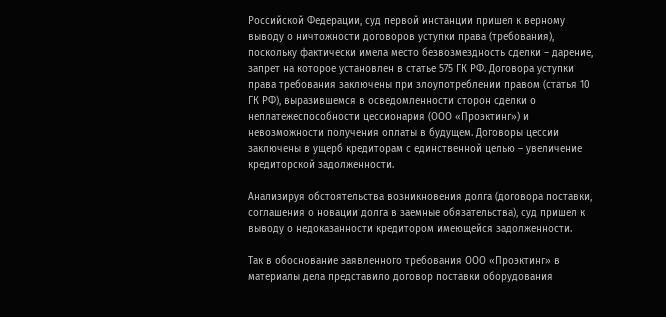Российской Федерации, суд первой инстанции пришел к верному выводу о ничтожности договоров уступки права (требования), поскольку фактически имела место безвозмездность сделки – дарение, запрет на которое установлен в статье 575 ГК РФ. Договора уступки права требования заключены при злоупотреблении правом (статья 10 ГК РФ), выразившемся в осведомленности сторон сделки о неплатежеспособности цессионария (ООО «Проэктинг») и невозможности получения оплаты в будущем. Договоры цессии заключены в ущерб кредиторам с единственной целью – увеличение кредиторской задолженности.

Анализируя обстоятельства возникновения долга (договора поставки, соглашения о новации долга в заемные обязательства), суд пришел к выводу о недоказанности кредитором имеющейся задолженности.

Так в обоснование заявленного требования ООО «Проэктинг» в материалы дела представило договор поставки оборудования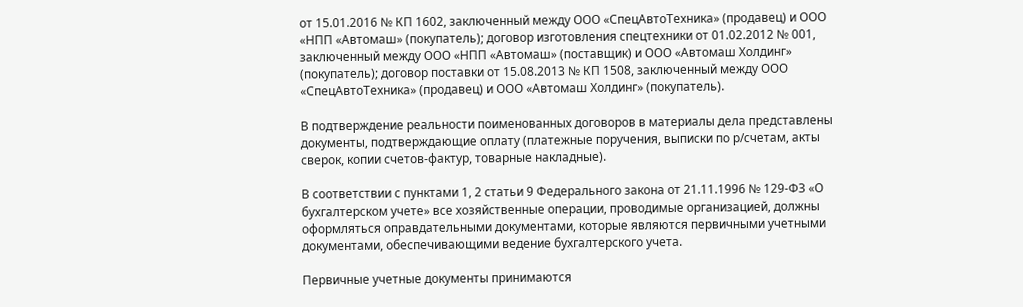от 15.01.2016 № КП 1602, заключенный между ООО «СпецАвтоТехника» (продавец) и ООО «НПП «Автомаш» (покупатель); договор изготовления спецтехники от 01.02.2012 № 001, заключенный между ООО «НПП «Автомаш» (поставщик) и ООО «Автомаш Холдинг» (покупатель); договор поставки от 15.08.2013 № КП 1508, заключенный между ООО «СпецАвтоТехника» (продавец) и ООО «Автомаш Холдинг» (покупатель).

В подтверждение реальности поименованных договоров в материалы дела представлены документы, подтверждающие оплату (платежные поручения, выписки по р/счетам, акты сверок, копии счетов-фактур, товарные накладные).

В соответствии с пунктами 1, 2 статьи 9 Федерального закона от 21.11.1996 № 129-ФЗ «О бухгалтерском учете» все хозяйственные операции, проводимые организацией, должны оформляться оправдательными документами, которые являются первичными учетными документами, обеспечивающими ведение бухгалтерского учета.

Первичные учетные документы принимаются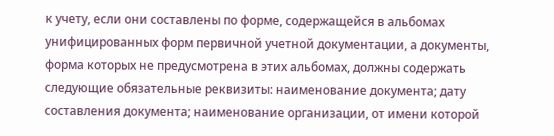к учету, если они составлены по форме, содержащейся в альбомах унифицированных форм первичной учетной документации, а документы, форма которых не предусмотрена в этих альбомах, должны содержать следующие обязательные реквизиты: наименование документа; дату составления документа; наименование организации, от имени которой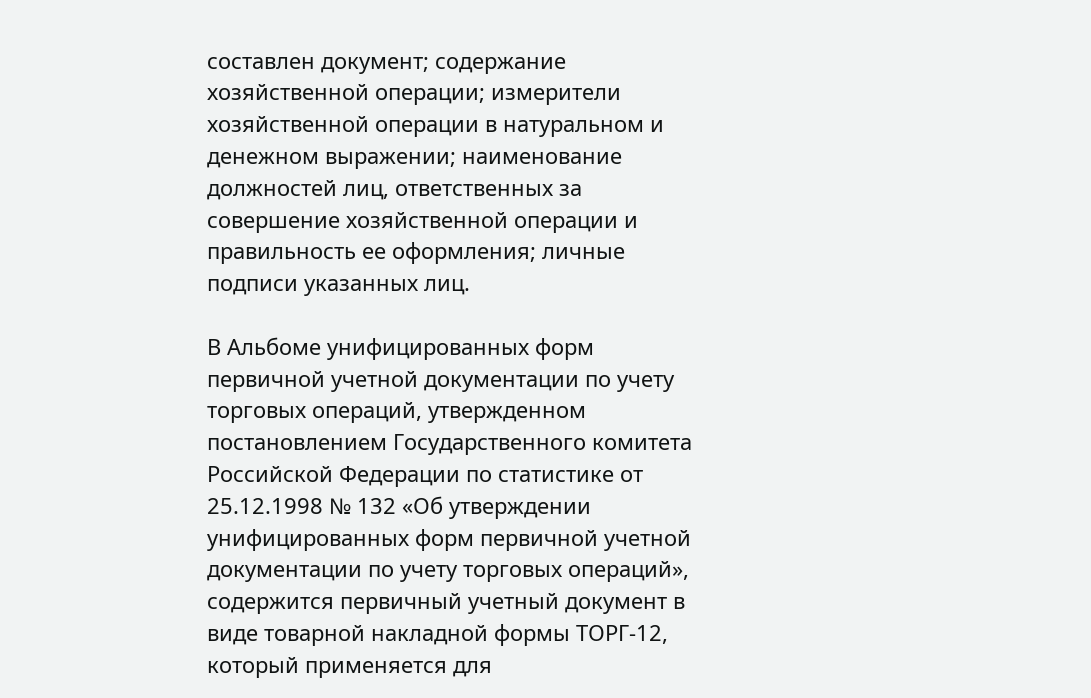составлен документ; содержание хозяйственной операции; измерители хозяйственной операции в натуральном и денежном выражении; наименование должностей лиц, ответственных за совершение хозяйственной операции и правильность ее оформления; личные подписи указанных лиц.

В Альбоме унифицированных форм первичной учетной документации по учету торговых операций, утвержденном постановлением Государственного комитета Российской Федерации по статистике от 25.12.1998 № 132 «Об утверждении унифицированных форм первичной учетной документации по учету торговых операций», содержится первичный учетный документ в виде товарной накладной формы ТОРГ-12, который применяется для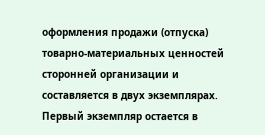оформления продажи (отпуска) товарно-материальных ценностей сторонней организации и составляется в двух экземплярах. Первый экземпляр остается в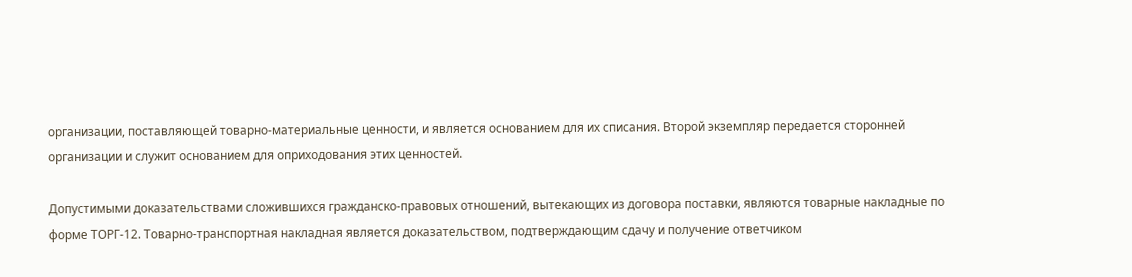организации, поставляющей товарно-материальные ценности, и является основанием для их списания. Второй экземпляр передается сторонней организации и служит основанием для оприходования этих ценностей.

Допустимыми доказательствами сложившихся гражданско-правовых отношений, вытекающих из договора поставки, являются товарные накладные по форме ТОРГ-12. Товарно-транспортная накладная является доказательством, подтверждающим сдачу и получение ответчиком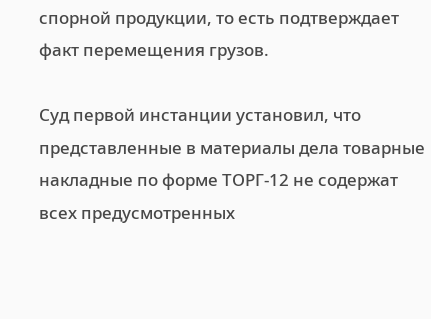спорной продукции, то есть подтверждает факт перемещения грузов.

Суд первой инстанции установил, что представленные в материалы дела товарные накладные по форме ТОРГ-12 не содержат всех предусмотренных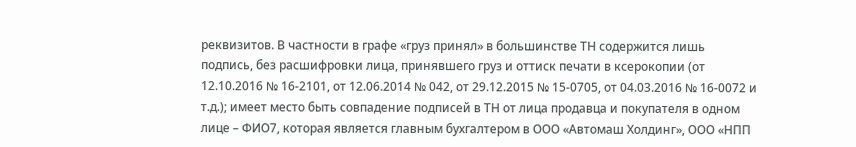реквизитов. В частности в графе «груз принял» в большинстве ТН содержится лишь подпись, без расшифровки лица, принявшего груз и оттиск печати в ксерокопии (от 12.10.2016 № 16-2101, от 12.06.2014 № 042, от 29.12.2015 № 15-0705, от 04.03.2016 № 16-0072 и т.д.); имеет место быть совпадение подписей в ТН от лица продавца и покупателя в одном лице – ФИО7, которая является главным бухгалтером в ООО «Автомаш Холдинг», ООО «НПП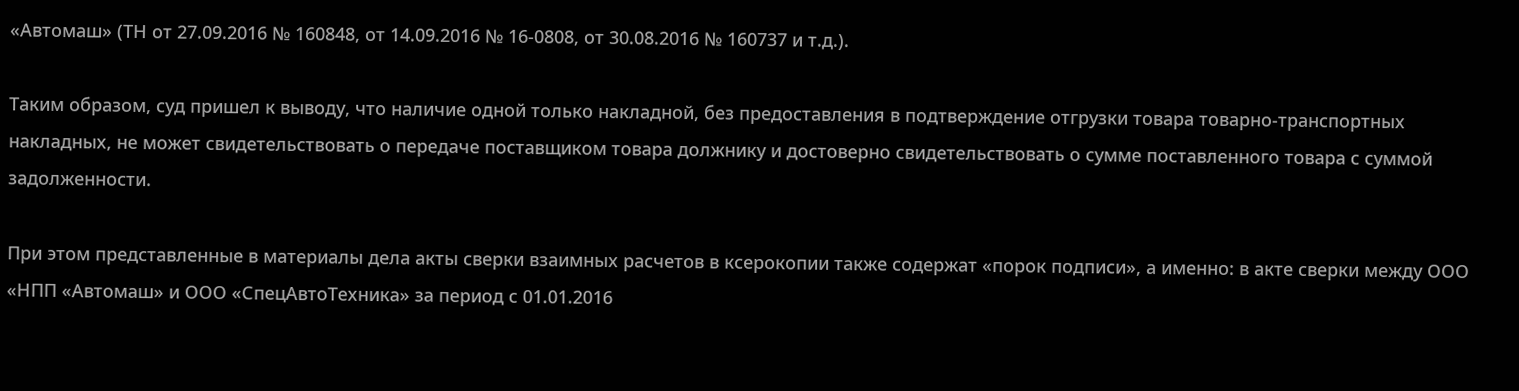«Автомаш» (ТН от 27.09.2016 № 160848, от 14.09.2016 № 16-0808, от 30.08.2016 № 160737 и т.д.).

Таким образом, суд пришел к выводу, что наличие одной только накладной, без предоставления в подтверждение отгрузки товара товарно-транспортных накладных, не может свидетельствовать о передаче поставщиком товара должнику и достоверно свидетельствовать о сумме поставленного товара с суммой задолженности.

При этом представленные в материалы дела акты сверки взаимных расчетов в ксерокопии также содержат «порок подписи», а именно: в акте сверки между ООО «НПП «Автомаш» и ООО «СпецАвтоТехника» за период с 01.01.2016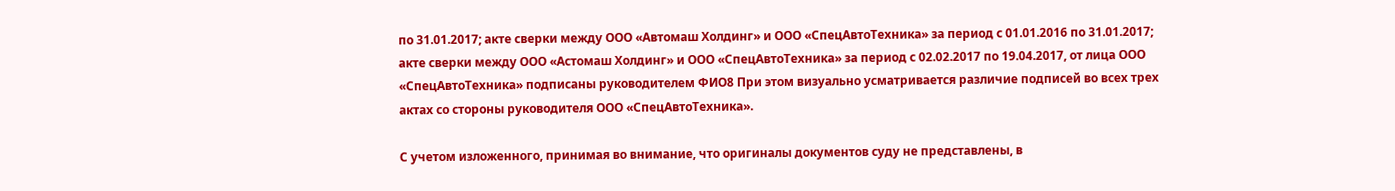по 31.01.2017; акте сверки между ООО «Автомаш Холдинг» и ООО «СпецАвтоТехника» за период с 01.01.2016 по 31.01.2017; акте сверки между ООО «Астомаш Холдинг» и ООО «СпецАвтоТехника» за период с 02.02.2017 по 19.04.2017, от лица ООО «СпецАвтоТехника» подписаны руководителем ФИО8 При этом визуально усматривается различие подписей во всех трех актах со стороны руководителя ООО «СпецАвтоТехника».

С учетом изложенного, принимая во внимание, что оригиналы документов суду не представлены, в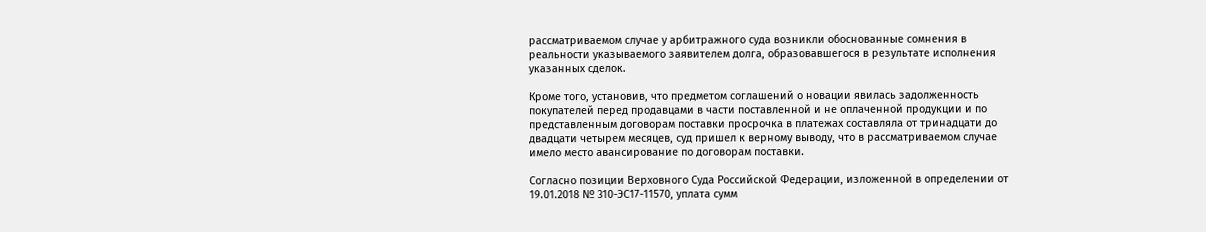рассматриваемом случае у арбитражного суда возникли обоснованные сомнения в реальности указываемого заявителем долга, образовавшегося в результате исполнения указанных сделок.

Кроме того, установив, что предметом соглашений о новации явилась задолженность покупателей перед продавцами в части поставленной и не оплаченной продукции и по представленным договорам поставки просрочка в платежах составляла от тринадцати до двадцати четырем месяцев, суд пришел к верному выводу, что в рассматриваемом случае имело место авансирование по договорам поставки.

Согласно позиции Верховного Суда Российской Федерации, изложенной в определении от 19.01.2018 № 310-ЭС17-11570, уплата сумм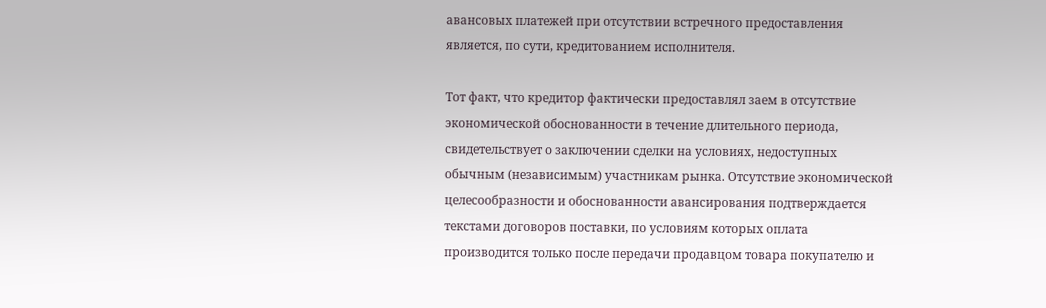авансовых платежей при отсутствии встречного предоставления является, по сути, кредитованием исполнителя.

Тот факт, что кредитор фактически предоставлял заем в отсутствие экономической обоснованности в течение длительного периода, свидетельствует о заключении сделки на условиях, недоступных обычным (независимым) участникам рынка. Отсутствие экономической целесообразности и обоснованности авансирования подтверждается текстами договоров поставки, по условиям которых оплата производится только после передачи продавцом товара покупателю и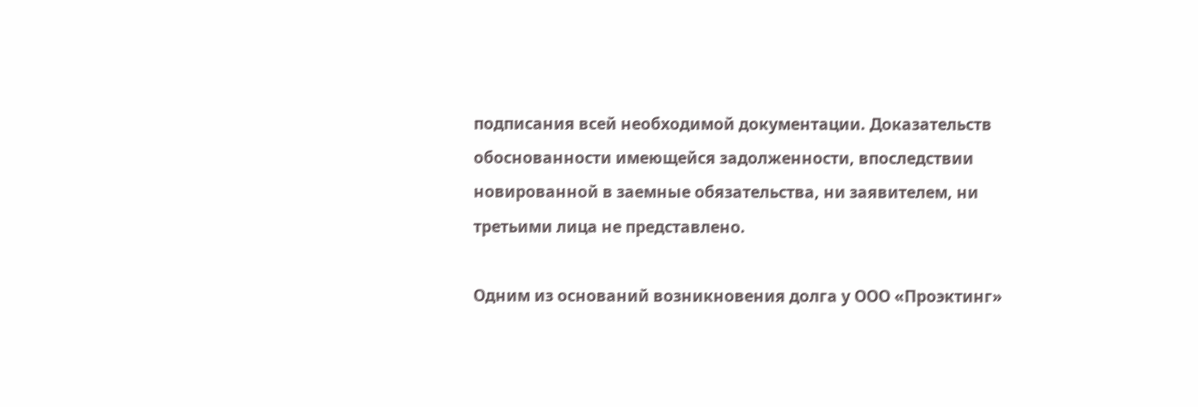подписания всей необходимой документации. Доказательств обоснованности имеющейся задолженности, впоследствии новированной в заемные обязательства, ни заявителем, ни третьими лица не представлено.

Одним из оснований возникновения долга у ООО «Проэктинг»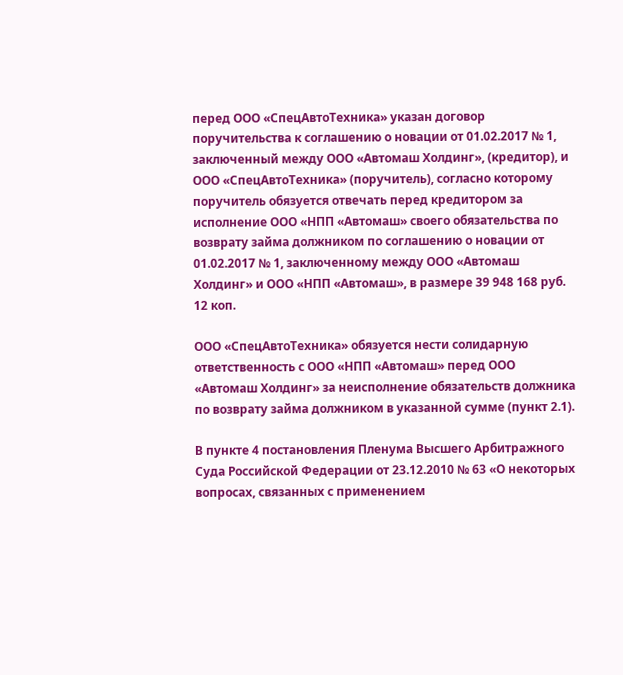перед ООО «СпецАвтоТехника» указан договор поручительства к соглашению о новации от 01.02.2017 № 1, заключенный между ООО «Автомаш Холдинг», (кредитор), и ООО «СпецАвтоТехника» (поручитель), согласно которому поручитель обязуется отвечать перед кредитором за исполнение ООО «НПП «Автомаш» своего обязательства по возврату займа должником по соглашению о новации от 01.02.2017 № 1, заключенному между ООО «Автомаш Холдинг» и ООО «НПП «Автомаш», в размере 39 948 168 руб. 12 коп.

ООО «СпецАвтоТехника» обязуется нести солидарную ответственность с ООО «НПП «Автомаш» перед ООО «Автомаш Холдинг» за неисполнение обязательств должника по возврату займа должником в указанной сумме (пункт 2.1).

В пункте 4 постановления Пленума Высшего Арбитражного Суда Российской Федерации от 23.12.2010 № 63 «О некоторых вопросах, связанных с применением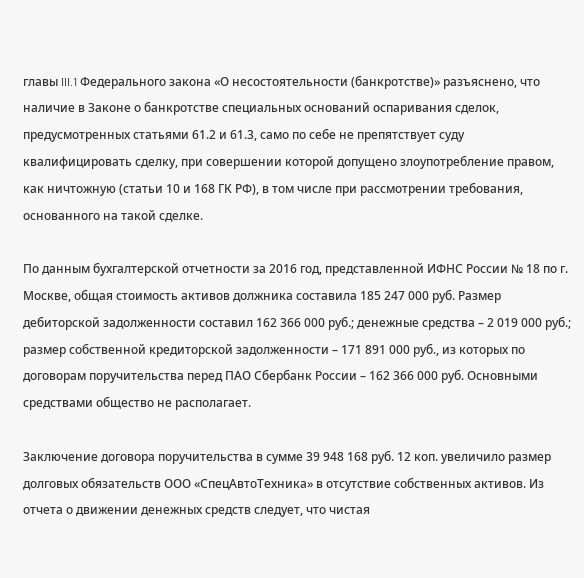главы III.1 Федерального закона «О несостоятельности (банкротстве)» разъяснено, что наличие в Законе о банкротстве специальных оснований оспаривания сделок, предусмотренных статьями 61.2 и 61.3, само по себе не препятствует суду квалифицировать сделку, при совершении которой допущено злоупотребление правом, как ничтожную (статьи 10 и 168 ГК РФ), в том числе при рассмотрении требования, основанного на такой сделке.

По данным бухгалтерской отчетности за 2016 год, представленной ИФНС России № 18 по г. Москве, общая стоимость активов должника составила 185 247 000 руб. Размер дебиторской задолженности составил 162 366 000 руб.; денежные средства – 2 019 000 руб.; размер собственной кредиторской задолженности – 171 891 000 руб., из которых по договорам поручительства перед ПАО Сбербанк России – 162 366 000 руб. Основными средствами общество не располагает.

Заключение договора поручительства в сумме 39 948 168 руб. 12 коп. увеличило размер долговых обязательств ООО «СпецАвтоТехника» в отсутствие собственных активов. Из отчета о движении денежных средств следует, что чистая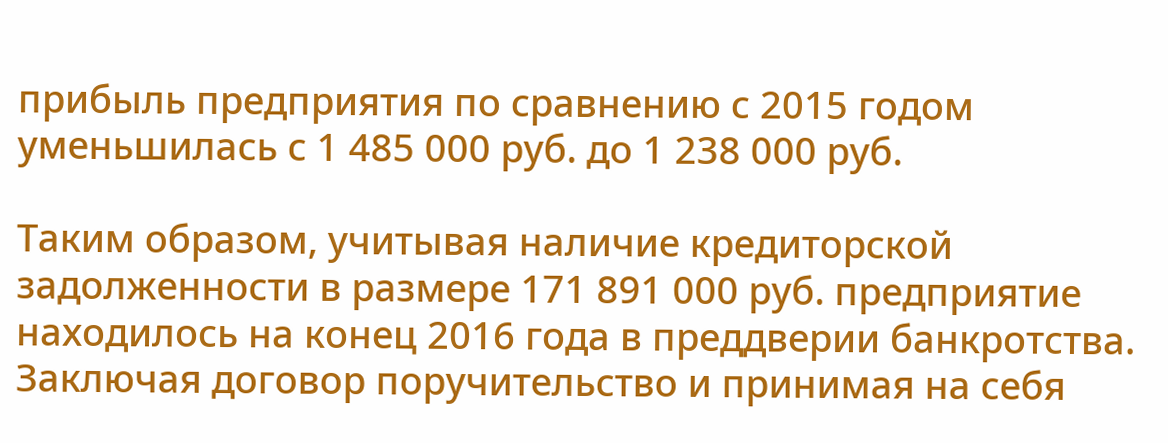прибыль предприятия по сравнению с 2015 годом уменьшилась с 1 485 000 руб. до 1 238 000 руб.

Таким образом, учитывая наличие кредиторской задолженности в размере 171 891 000 руб. предприятие находилось на конец 2016 года в преддверии банкротства. Заключая договор поручительство и принимая на себя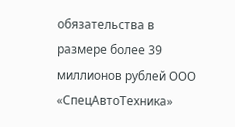обязательства в размере более 39 миллионов рублей ООО «СпецАвтоТехника»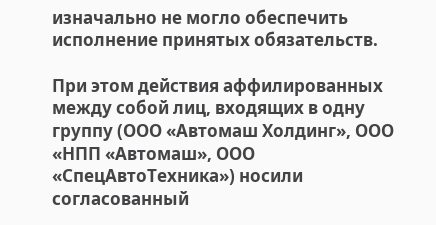изначально не могло обеспечить исполнение принятых обязательств.

При этом действия аффилированных между собой лиц, входящих в одну группу (ООО «Автомаш Холдинг», ООО «НПП «Автомаш», ООО «СпецАвтоТехника») носили согласованный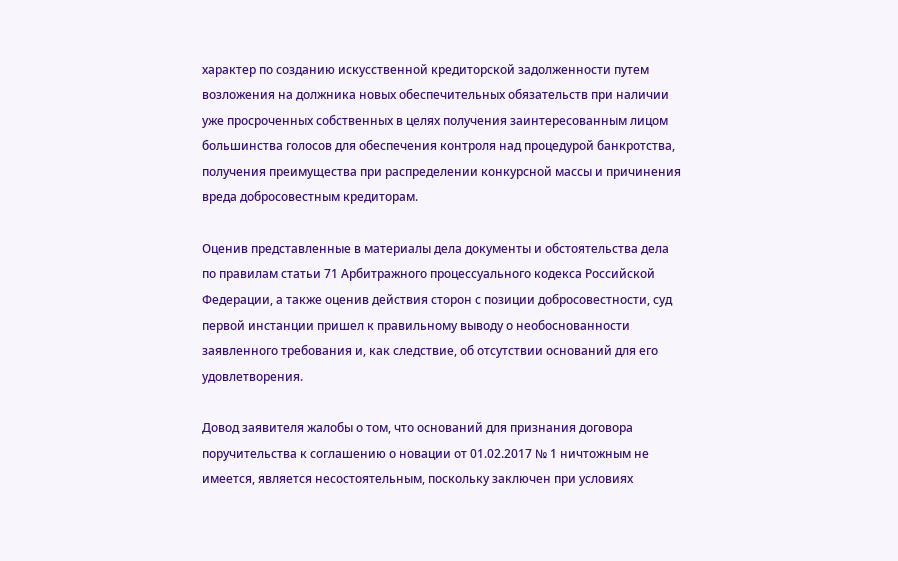характер по созданию искусственной кредиторской задолженности путем возложения на должника новых обеспечительных обязательств при наличии уже просроченных собственных в целях получения заинтересованным лицом большинства голосов для обеспечения контроля над процедурой банкротства, получения преимущества при распределении конкурсной массы и причинения вреда добросовестным кредиторам.

Оценив представленные в материалы дела документы и обстоятельства дела по правилам статьи 71 Арбитражного процессуального кодекса Российской Федерации, а также оценив действия сторон с позиции добросовестности, суд первой инстанции пришел к правильному выводу о необоснованности заявленного требования и, как следствие, об отсутствии оснований для его удовлетворения.

Довод заявителя жалобы о том, что оснований для признания договора поручительства к соглашению о новации от 01.02.2017 № 1 ничтожным не имеется, является несостоятельным, поскольку заключен при условиях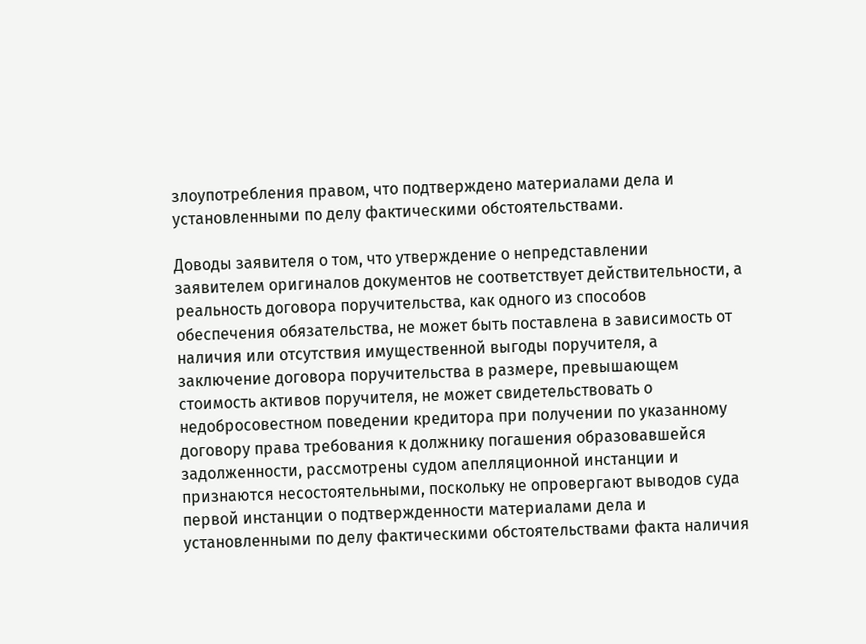злоупотребления правом, что подтверждено материалами дела и установленными по делу фактическими обстоятельствами.

Доводы заявителя о том, что утверждение о непредставлении заявителем оригиналов документов не соответствует действительности, а реальность договора поручительства, как одного из способов обеспечения обязательства, не может быть поставлена в зависимость от наличия или отсутствия имущественной выгоды поручителя, а заключение договора поручительства в размере, превышающем стоимость активов поручителя, не может свидетельствовать о недобросовестном поведении кредитора при получении по указанному договору права требования к должнику погашения образовавшейся задолженности, рассмотрены судом апелляционной инстанции и признаются несостоятельными, поскольку не опровергают выводов суда первой инстанции о подтвержденности материалами дела и установленными по делу фактическими обстоятельствами факта наличия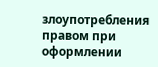злоупотребления правом при оформлении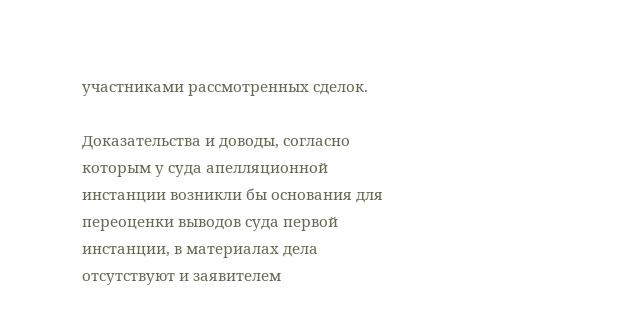участниками рассмотренных сделок.

Доказательства и доводы, согласно которым у суда апелляционной инстанции возникли бы основания для переоценки выводов суда первой инстанции, в материалах дела отсутствуют и заявителем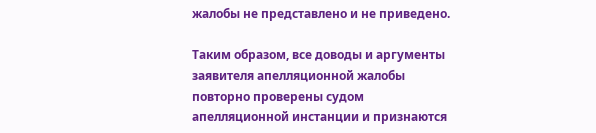жалобы не представлено и не приведено.

Таким образом, все доводы и аргументы заявителя апелляционной жалобы повторно проверены судом апелляционной инстанции и признаются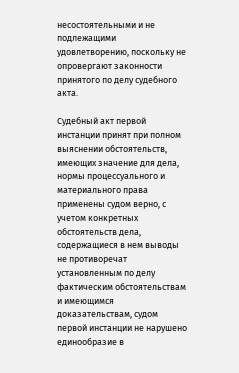несостоятельными и не подлежащими удовлетворению, поскольку не опровергают законности принятого по делу судебного акта.

Судебный акт первой инстанции принят при полном выяснении обстоятельств, имеющих значение для дела, нормы процессуального и материального права применены судом верно, с учетом конкретных обстоятельств дела, содержащиеся в нем выводы не противоречат установленным по делу фактическим обстоятельствам и имеющимся доказательствам, судом первой инстанции не нарушено единообразие в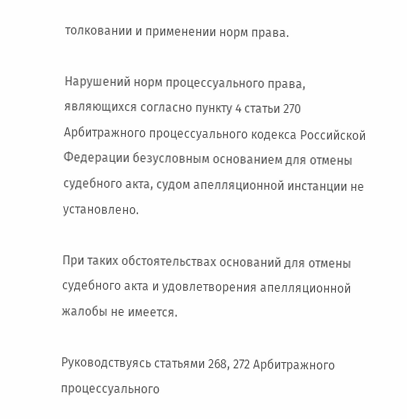толковании и применении норм права.

Нарушений норм процессуального права, являющихся согласно пункту 4 статьи 270 Арбитражного процессуального кодекса Российской Федерации безусловным основанием для отмены судебного акта, судом апелляционной инстанции не установлено.

При таких обстоятельствах оснований для отмены судебного акта и удовлетворения апелляционной жалобы не имеется.

Руководствуясь статьями 268, 272 Арбитражного процессуального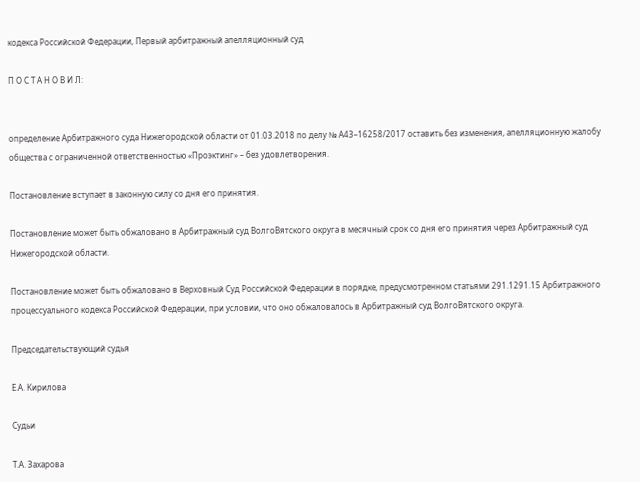кодекса Российской Федерации, Первый арбитражный апелляционный суд

П О С Т А Н О В И Л:


определение Арбитражного суда Нижегородской области от 01.03.2018 по делу № А43–16258/2017 оставить без изменения, апелляционную жалобу общества с ограниченной ответственностью «Проэктинг» – без удовлетворения.

Постановление вступает в законную силу со дня его принятия.

Постановление может быть обжаловано в Арбитражный суд ВолгоВятского округа в месячный срок со дня его принятия через Арбитражный суд Нижегородской области.

Постановление может быть обжаловано в Верховный Суд Российской Федерации в порядке, предусмотренном статьями 291.1291.15 Арбитражного процессуального кодекса Российской Федерации, при условии, что оно обжаловалось в Арбитражный суд ВолгоВятского округа.

Председательствующий судья

Е.А. Кирилова

Судьи

Т.А. Захарова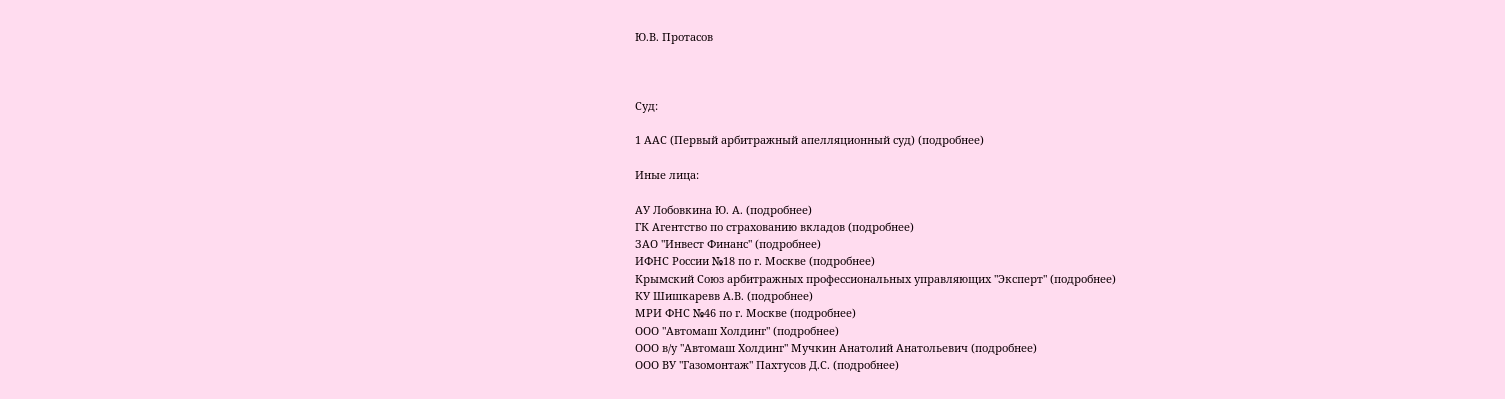Ю.В. Протасов



Суд:

1 ААС (Первый арбитражный апелляционный суд) (подробнее)

Иные лица:

АУ Лобовкина Ю. А. (подробнее)
ГК Агентство по страхованию вкладов (подробнее)
ЗАО "Инвест Финанс" (подробнее)
ИФНС России №18 по г. Москве (подробнее)
Крымский Союз арбитражных профессиональных управляющих "Эксперт" (подробнее)
КУ Шишкаревв А.В. (подробнее)
МРИ ФНС №46 по г. Москве (подробнее)
ООО "Автомаш Холдинг" (подробнее)
ООО в/у "Автомаш Холдинг" Мучкин Анатолий Анатольевич (подробнее)
ООО ВУ "Газомонтаж" Пахтусов Д.С. (подробнее)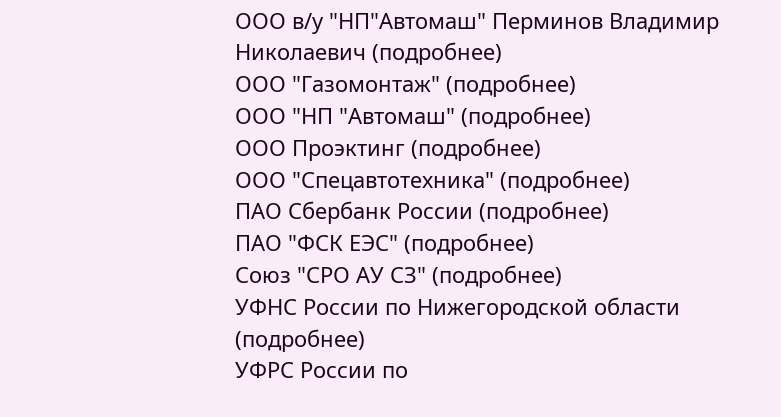ООО в/у "НП"Автомаш" Перминов Владимир Николаевич (подробнее)
ООО "Газомонтаж" (подробнее)
ООО "НП "Автомаш" (подробнее)
ООО Проэктинг (подробнее)
ООО "Спецавтотехника" (подробнее)
ПАО Сбербанк России (подробнее)
ПАО "ФСК ЕЭС" (подробнее)
Союз "СРО АУ СЗ" (подробнее)
УФНС России по Нижегородской области (подробнее)
УФРС России по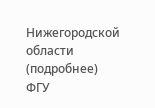Нижегородской области (подробнее)
ФГУ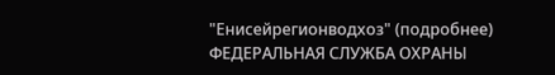"Енисейрегионводхоз" (подробнее)
ФЕДЕРАЛЬНАЯ СЛУЖБА ОХРАНЫ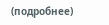(подробнее)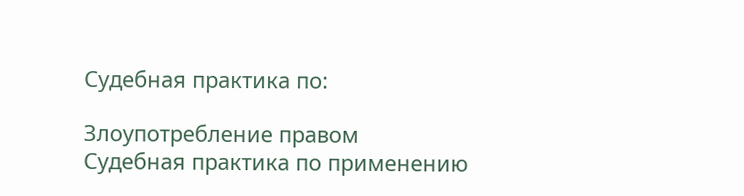Судебная практика по:

Злоупотребление правом
Судебная практика по применению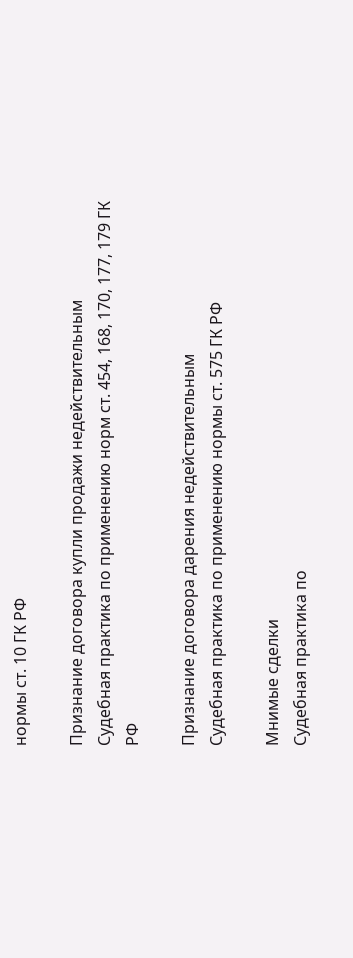нормы ст. 10 ГК РФ

Признание договора купли продажи недействительным
Судебная практика по применению норм ст. 454, 168, 170, 177, 179 ГК РФ

Признание договора дарения недействительным
Судебная практика по применению нормы ст. 575 ГК РФ

Мнимые сделки
Судебная практика по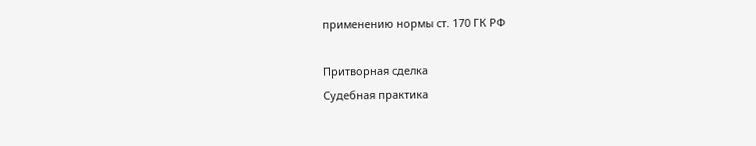применению нормы ст. 170 ГК РФ

Притворная сделка
Судебная практика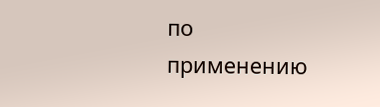по применению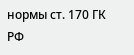нормы ст. 170 ГК РФ